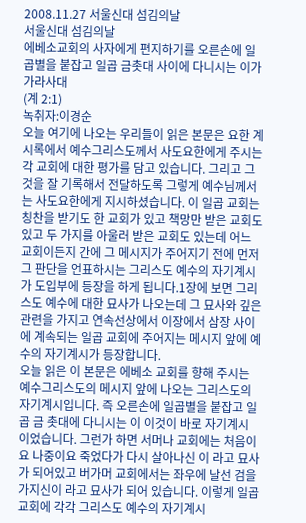2008.11.27 서울신대 섬김의날
서울신대 섬김의날
에베소교회의 사자에게 편지하기를 오른손에 일곱별을 붙잡고 일곱 금촛대 사이에 다니시는 이가 가라사대
(계 2:1)
녹취자:이경순
오늘 여기에 나오는 우리들이 읽은 본문은 요한 계시록에서 예수그리스도께서 사도요한에게 주시는 각 교회에 대한 평가를 담고 있습니다. 그리고 그것을 잘 기록해서 전달하도록 그렇게 예수님께서는 사도요한에게 지시하셨습니다. 이 일곱 교회는 칭찬을 받기도 한 교회가 있고 책망만 받은 교회도 있고 두 가지를 아울러 받은 교회도 있는데 어느 교회이든지 간에 그 메시지가 주어지기 전에 먼저 그 판단을 언표하시는 그리스도 예수의 자기계시가 도입부에 등장을 하게 됩니다.1장에 보면 그리스도 예수에 대한 묘사가 나오는데 그 묘사와 깊은 관련을 가지고 연속선상에서 이장에서 삼장 사이에 계속되는 일곱 교회에 주어지는 메시지 앞에 예수의 자기계시가 등장합니다.
오늘 읽은 이 본문은 에베소 교회를 향해 주시는 예수그리스도의 메시지 앞에 나오는 그리스도의 자기계시입니다. 즉 오른손에 일곱별을 붙잡고 일곱 금 촛대에 다니시는 이 이것이 바로 자기계시 이었습니다. 그런가 하면 서머나 교회에는 처음이요 나중이요 죽었다가 다시 살아나신 이 라고 묘사가 되어있고 버가머 교회에서는 좌우에 날선 검을 가지신이 라고 묘사가 되어 있습니다. 이렇게 일곱 교회에 각각 그리스도 예수의 자기계시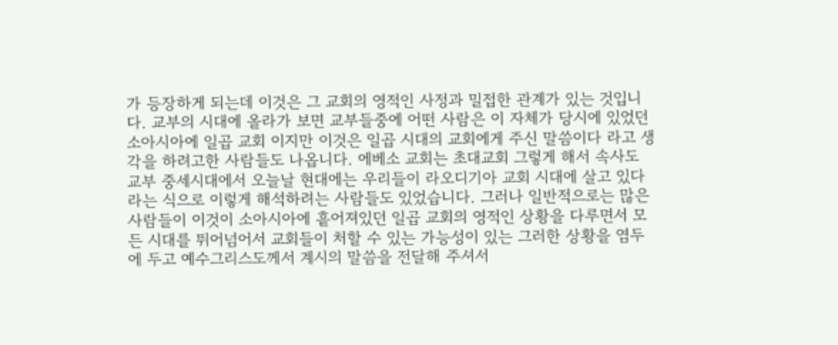가 등장하게 되는데 이것은 그 교회의 영적인 사정과 밀접한 관계가 있는 것입니다. 교부의 시대에 올라가 보면 교부들중에 어떤 사람은 이 자체가 당시에 있었던 소아시아에 일곱 교회 이지만 이것은 일곱 시대의 교회에게 주신 말씀이다 라고 생각을 하려고한 사람들도 나옵니다. 에베소 교회는 초대교회 그렇게 해서 속사도 교부 중세시대에서 오늘날 현대에는 우리들이 라오디기아 교회 시대에 살고 있다 라는 식으로 이렇게 해석하려는 사람들도 있었습니다. 그러나 일반적으로는 많은 사람들이 이것이 소아시아에 흩어져있던 일곱 교회의 영적인 상황을 다루면서 모든 시대를 뛰어넘어서 교회들이 처할 수 있는 가능성이 있는 그러한 상황을 염두에 두고 예수그리스도께서 계시의 말씀을 전달해 주셔서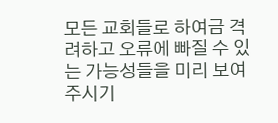모든 교회들로 하여금 격려하고 오류에 빠질 수 있는 가능성들을 미리 보여주시기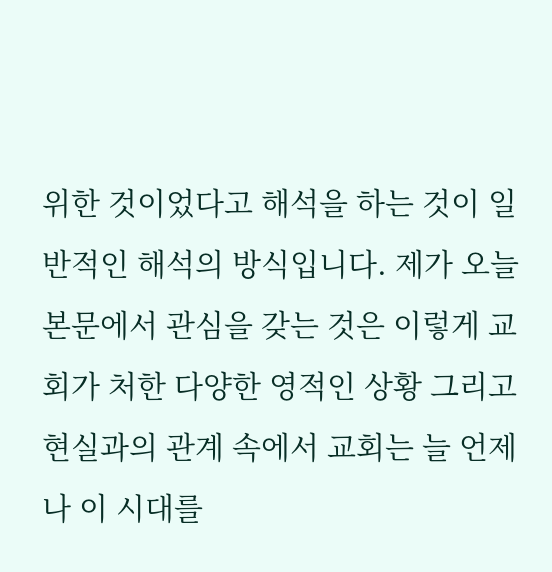위한 것이었다고 해석을 하는 것이 일반적인 해석의 방식입니다. 제가 오늘 본문에서 관심을 갖는 것은 이렇게 교회가 처한 다양한 영적인 상황 그리고 현실과의 관계 속에서 교회는 늘 언제나 이 시대를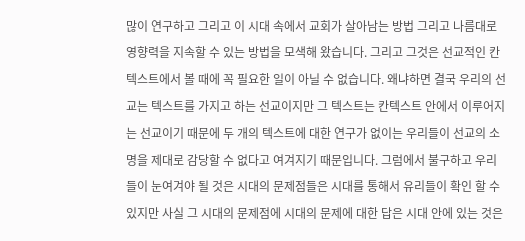많이 연구하고 그리고 이 시대 속에서 교회가 살아남는 방법 그리고 나름대로 영향력을 지속할 수 있는 방법을 모색해 왔습니다. 그리고 그것은 선교적인 칸텍스트에서 볼 때에 꼭 필요한 일이 아닐 수 없습니다. 왜냐하면 결국 우리의 선교는 텍스트를 가지고 하는 선교이지만 그 텍스트는 칸텍스트 안에서 이루어지는 선교이기 때문에 두 개의 텍스트에 대한 연구가 없이는 우리들이 선교의 소명을 제대로 감당할 수 없다고 여겨지기 때문입니다. 그럼에서 불구하고 우리들이 눈여겨야 될 것은 시대의 문제점들은 시대를 통해서 유리들이 확인 할 수 있지만 사실 그 시대의 문제점에 시대의 문제에 대한 답은 시대 안에 있는 것은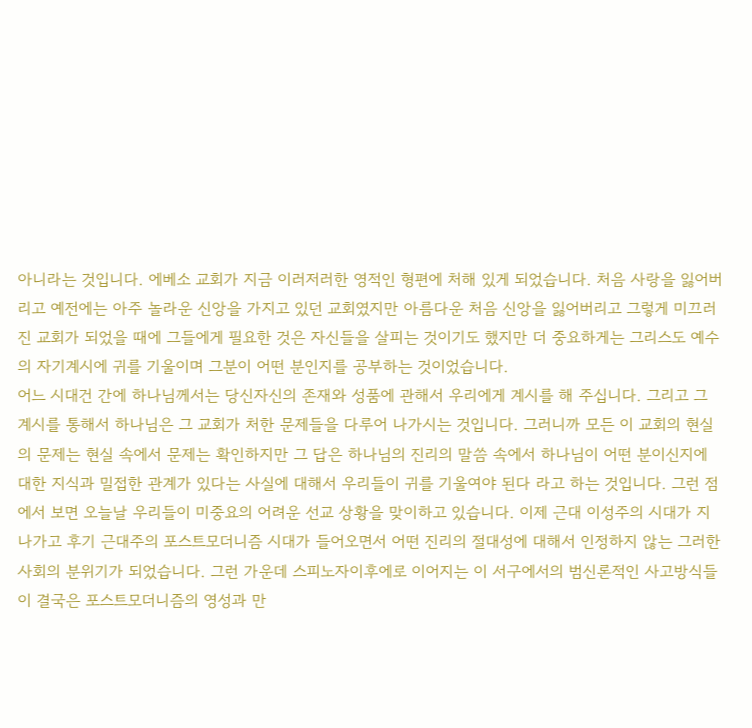아니라는 것입니다. 에베소 교회가 지금 이러저러한 영적인 형편에 처해 있게 되었습니다. 처음 사랑을 잃어버리고 예전에는 아주 놀라운 신앙을 가지고 있던 교회였지만 아름다운 처음 신앙을 잃어버리고 그렇게 미끄러진 교회가 되었을 때에 그들에게 필요한 것은 자신들을 살피는 것이기도 했지만 더 중요하게는 그리스도 예수의 자기계시에 귀를 기울이며 그분이 어떤 분인지를 공부하는 것이었습니다.
어느 시대건 간에 하나님께서는 당신자신의 존재와 성품에 관해서 우리에게 계시를 해 주십니다. 그리고 그 계시를 통해서 하나님은 그 교회가 처한 문제들을 다루어 나가시는 것입니다. 그러니까 모든 이 교회의 현실의 문제는 현실 속에서 문제는 확인하지만 그 답은 하나님의 진리의 말씀 속에서 하나님이 어떤 분이신지에 대한 지식과 밀접한 관계가 있다는 사실에 대해서 우리들이 귀를 기울여야 된다 라고 하는 것입니다. 그런 점에서 보면 오늘날 우리들이 미중요의 어려운 선교 상황을 맞이하고 있습니다. 이제 근대 이성주의 시대가 지나가고 후기 근대주의 포스트모더니즘 시대가 들어오면서 어떤 진리의 절대성에 대해서 인정하지 않는 그러한 사회의 분위기가 되었습니다. 그런 가운데 스피노자이후에로 이어지는 이 서구에서의 범신론적인 사고방식들이 결국은 포스트모더니즘의 영성과 만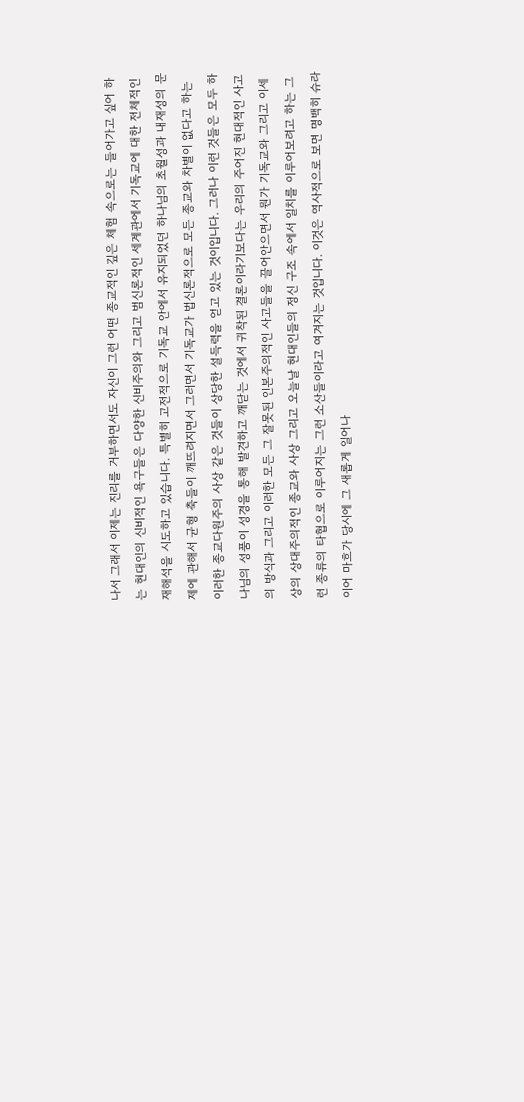나서 그래서 이제는 진리를 거부하면서도 자신이 그런 어떤 종교적인 깊은 체험 속으로는 들어가고 싶어 하는 현대인의 신비적인 욕구들은 다양한 신비주의와 그리고 범신론적인 세계관에서 기독교에 대한 전체적인 재해석을 시도하고 있습니다. 특별히 고전적으로 기독교 안에서 유지되었던 하나님의 초월성과 내재성의 문제에 관해서 균형 축들이 깨뜨려지면서 그러면서 기독교가 법신론적으로 모든 종교와 차별이 없다고 하는 이러한 종교다원주의 사상 같은 것들이 상당한 설득력을 얻고 있는 것이입니다. 그러나 이런 것들은 모두 하나님의 성품이 성경을 통해 발견하고 깨닫는 것에서 귀착된 결론이라기보다는 우리의 주어진 현대적인 사고의 방식과 그리고 이러한 모든 그 잘못된 인본주의적인 사고들을 끌어안으면서 뭔가 기독교와 그리고 이세상의 상대주의적인 종교와 사상 그리고 오늘날 현대인들의 정신 구조 속에서 일치를 이루어보려고 하는 그런 종류의 타협으로 이루어지는 그런 소산들이라고 여겨지는 것입니다. 이것은 역사적으로 보면 명백히 슈라이어 마흐가 당시에 그 새롭게 일어나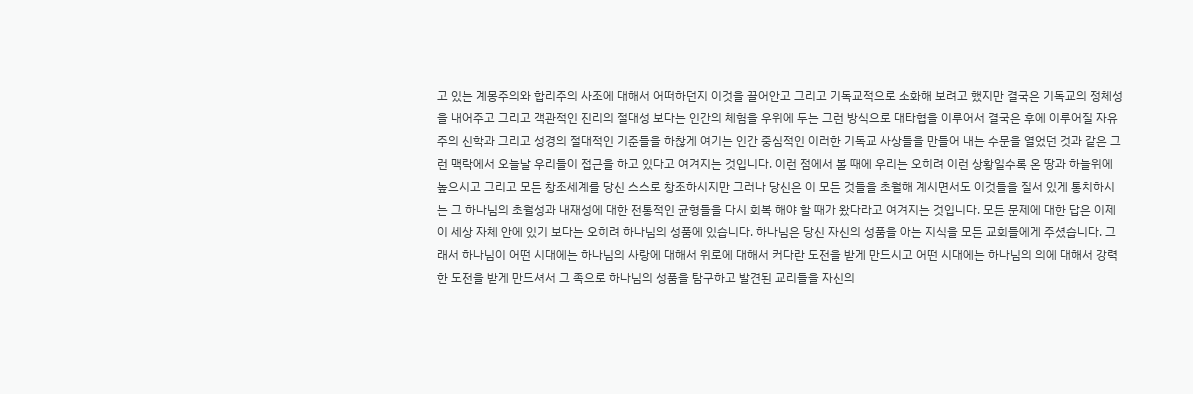고 있는 계몽주의와 합리주의 사조에 대해서 어떠하던지 이것을 끌어안고 그리고 기독교적으로 소화해 보려고 했지만 결국은 기독교의 정체성을 내어주고 그리고 객관적인 진리의 절대성 보다는 인간의 체험을 우위에 두는 그런 방식으로 대타협을 이루어서 결국은 후에 이루어질 자유주의 신학과 그리고 성경의 절대적인 기준들을 하찮게 여기는 인간 중심적인 이러한 기독교 사상들을 만들어 내는 수문을 열었던 것과 같은 그런 맥락에서 오늘날 우리들이 접근을 하고 있다고 여겨지는 것입니다. 이런 점에서 볼 때에 우리는 오히려 이런 상황일수록 온 땅과 하늘위에 높으시고 그리고 모든 창조세계를 당신 스스로 창조하시지만 그러나 당신은 이 모든 것들을 초월해 계시면서도 이것들을 질서 있게 통치하시는 그 하나님의 초월성과 내재성에 대한 전통적인 균형들을 다시 회복 해야 할 때가 왔다라고 여겨지는 것입니다. 모든 문제에 대한 답은 이제 이 세상 자체 안에 있기 보다는 오히려 하나님의 성품에 있습니다. 하나님은 당신 자신의 성품을 아는 지식을 모든 교회들에게 주셨습니다. 그래서 하나님이 어떤 시대에는 하나님의 사랑에 대해서 위로에 대해서 커다란 도전을 받게 만드시고 어떤 시대에는 하나님의 의에 대해서 강력한 도전을 받게 만드셔서 그 족으로 하나님의 성품을 탐구하고 발견된 교리들을 자신의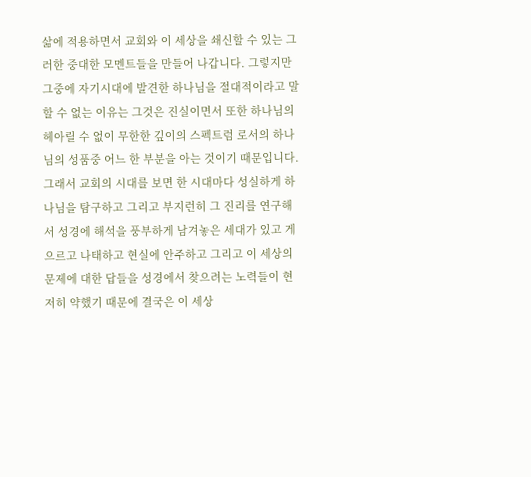삶에 적용하면서 교회와 이 세상을 쇄신할 수 있는 그러한 중대한 모멘트들을 만들어 나갑니다. 그렇지만 그중에 자기시대에 발견한 하나님을 절대적이라고 말할 수 없는 이유는 그것은 진실이면서 또한 하나님의 헤아릴 수 없이 무한한 깊이의 스펙트럼 로서의 하나님의 성품중 어느 한 부분을 아는 것이기 때문입니다. 그래서 교회의 시대를 보면 한 시대마다 성실하게 하나님을 탐구하고 그리고 부지런히 그 진리를 연구해서 성경에 해석을 풍부하게 남겨놓은 세대가 있고 게으르고 나태하고 현실에 안주하고 그리고 이 세상의 문제에 대한 답들을 성경에서 찾으려는 노력들이 현저히 약했기 때문에 결국은 이 세상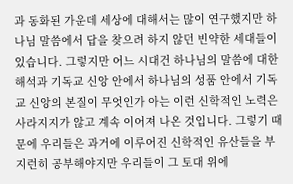과 동화된 가운데 세상에 대해서는 많이 연구했지만 하나님 말씀에서 답을 찾으려 하지 않던 빈약한 세대들이 있습니다. 그렇지만 어느 시대건 하나님의 말씀에 대한 해석과 기독교 신앙 안에서 하나님의 성품 안에서 기독교 신앙의 본질이 무엇인가 아는 이런 신학적인 노력은 사라지지가 않고 계속 이어져 나온 것입니다. 그렇기 때문에 우리들은 과거에 이루어진 신학적인 유산들을 부지런히 공부해야지만 우리들이 그 토대 위에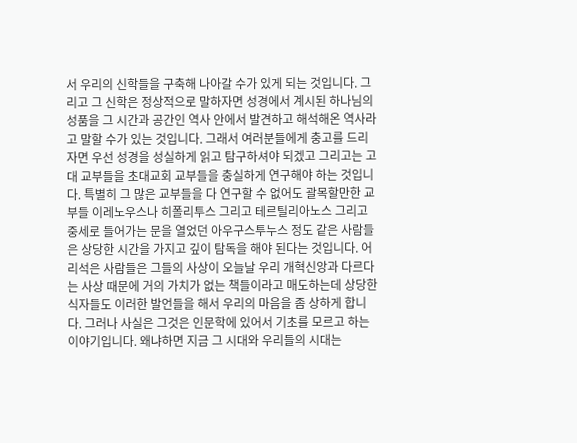서 우리의 신학들을 구축해 나아갈 수가 있게 되는 것입니다. 그리고 그 신학은 정상적으로 말하자면 성경에서 계시된 하나님의 성품을 그 시간과 공간인 역사 안에서 발견하고 해석해온 역사라고 말할 수가 있는 것입니다. 그래서 여러분들에게 충고를 드리자면 우선 성경을 성실하게 읽고 탐구하셔야 되겠고 그리고는 고대 교부들을 초대교회 교부들을 충실하게 연구해야 하는 것입니다. 특별히 그 많은 교부들을 다 연구할 수 없어도 괄목할만한 교부들 이레노우스나 히폴리투스 그리고 테르틸리아노스 그리고 중세로 들어가는 문을 열었던 아우구스투누스 정도 같은 사람들은 상당한 시간을 가지고 깊이 탐독을 해야 된다는 것입니다. 어리석은 사람들은 그들의 사상이 오늘날 우리 개혁신앙과 다르다는 사상 때문에 거의 가치가 없는 책들이라고 매도하는데 상당한 식자들도 이러한 발언들을 해서 우리의 마음을 좀 상하게 합니다. 그러나 사실은 그것은 인문학에 있어서 기초를 모르고 하는 이야기입니다. 왜냐하면 지금 그 시대와 우리들의 시대는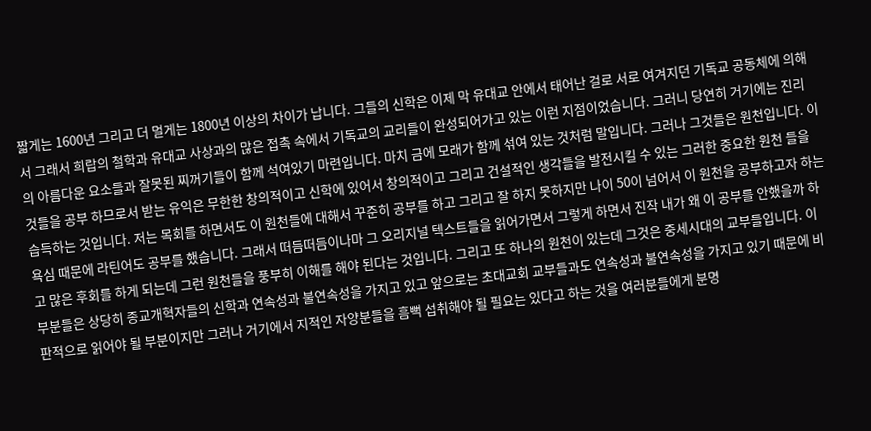짧게는 1600년 그리고 더 멀게는 1800년 이상의 차이가 납니다. 그들의 신학은 이제 막 유대교 안에서 태어난 걸로 서로 여겨지던 기독교 공동체에 의해서 그래서 희랍의 철학과 유대교 사상과의 많은 접촉 속에서 기독교의 교리들이 완성되어가고 있는 이런 지점이었습니다. 그러니 당연히 거기에는 진리의 아름다운 요소들과 잘못된 찌꺼기들이 함께 석여있기 마련입니다. 마치 금에 모래가 함께 섞여 있는 것처럼 말입니다. 그러나 그것들은 원천입니다. 이것들을 공부 하므로서 받는 유익은 무한한 창의적이고 신학에 있어서 창의적이고 그리고 건설적인 생각들을 발전시킬 수 있는 그러한 중요한 원천 들을 습득하는 것입니다. 저는 목회를 하면서도 이 원천들에 대해서 꾸준히 공부를 하고 그리고 잘 하지 못하지만 나이 50이 넘어서 이 원천을 공부하고자 하는 욕심 때문에 라틴어도 공부를 했습니다. 그래서 떠듬떠듬이나마 그 오리지널 텍스트들을 읽어가면서 그렇게 하면서 진작 내가 왜 이 공부를 안했을까 하고 많은 후회를 하게 되는데 그런 원천들을 풍부히 이해를 해야 된다는 것입니다. 그리고 또 하나의 원천이 있는데 그것은 중세시대의 교부들입니다. 이 부분들은 상당히 종교개혁자들의 신학과 연속성과 불연속성을 가지고 있고 앞으로는 초대교회 교부들과도 연속성과 불연속성을 가지고 있기 때문에 비판적으로 읽어야 될 부분이지만 그러나 거기에서 지적인 자양분들을 흠뻑 섭취해야 될 필요는 있다고 하는 것을 여러분들에게 분명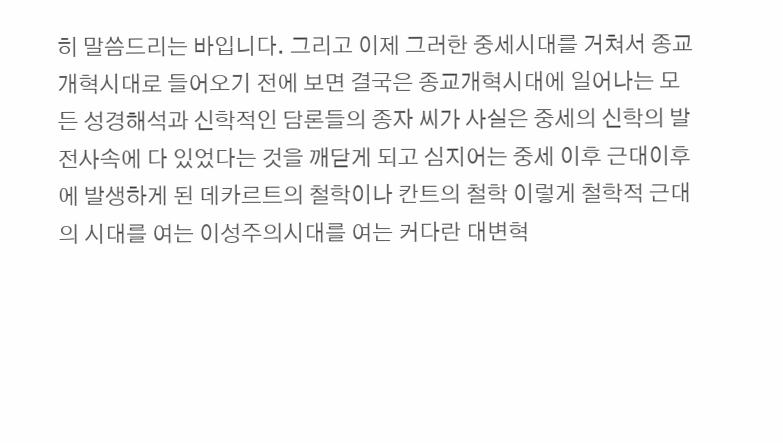히 말씀드리는 바입니다. 그리고 이제 그러한 중세시대를 거쳐서 종교개혁시대로 들어오기 전에 보면 결국은 종교개혁시대에 일어나는 모든 성경해석과 신학적인 담론들의 종자 씨가 사실은 중세의 신학의 발전사속에 다 있었다는 것을 깨닫게 되고 심지어는 중세 이후 근대이후에 발생하게 된 데카르트의 철학이나 칸트의 철학 이렇게 철학적 근대의 시대를 여는 이성주의시대를 여는 커다란 대변혁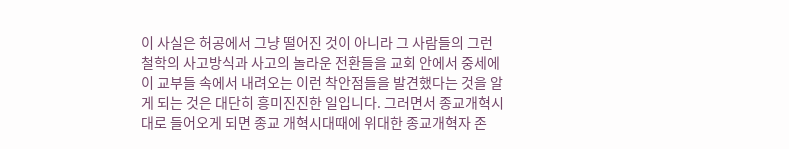이 사실은 허공에서 그냥 떨어진 것이 아니라 그 사람들의 그런 철학의 사고방식과 사고의 놀라운 전환들을 교회 안에서 중세에 이 교부들 속에서 내려오는 이런 착안점들을 발견했다는 것을 알게 되는 것은 대단히 흥미진진한 일입니다. 그러면서 종교개혁시대로 들어오게 되면 종교 개혁시대때에 위대한 종교개혁자 존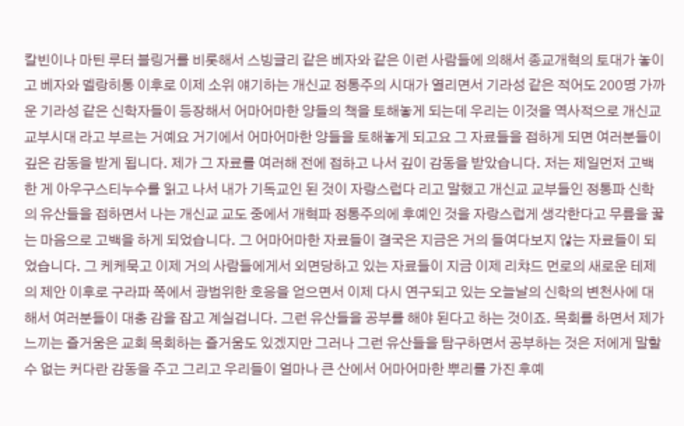칼빈이나 마틴 루터 블링거를 비롯해서 스빙글리 같은 베자와 같은 이런 사람들에 의해서 종교개혁의 토대가 놓이고 베자와 멜랑히통 이후로 이제 소위 얘기하는 개신교 정통주의 시대가 열리면서 기라성 같은 적어도 200명 가까운 기라성 같은 신학자들이 등장해서 어마어마한 양들의 책을 토해놓게 되는데 우리는 이것을 역사적으로 개신교 교부시대 라고 부르는 거예요 거기에서 어마어마한 양들을 토해놓게 되고요 그 자료들을 접하게 되면 여러분들이 깊은 감동을 받게 됩니다. 제가 그 자료를 여러해 전에 접하고 나서 깊이 감동을 받았습니다. 저는 제일먼저 고백한 게 아우구스티누수를 읽고 나서 내가 기독교인 된 것이 자랑스럽다 리고 말했고 개신교 교부들인 정통파 신학의 유산들을 접하면서 나는 개신교 교도 중에서 개혁파 정통주의에 후예인 것을 자랑스럽게 생각한다고 무릎을 꿇는 마음으로 고백을 하게 되었습니다. 그 어마어마한 자료들이 결국은 지금은 거의 들여다보지 않는 자료들이 되었습니다. 그 케케묵고 이제 거의 사람들에게서 외면당하고 있는 자료들이 지금 이제 리챠드 먼로의 새로운 테제의 제안 이후로 구라파 쪽에서 광범위한 호응을 얻으면서 이제 다시 연구되고 있는 오늘날의 신학의 변천사에 대해서 여러분들이 대충 감을 잡고 계실겁니다. 그런 유산들을 공부를 해야 된다고 하는 것이죠. 목회를 하면서 제가 느끼는 즐거움은 교회 목회하는 즐거움도 있겠지만 그러나 그런 유산들을 탐구하면서 공부하는 것은 저에게 말할 수 없는 커다란 감동을 주고 그리고 우리들이 얼마나 큰 산에서 어마어마한 뿌리를 가진 후예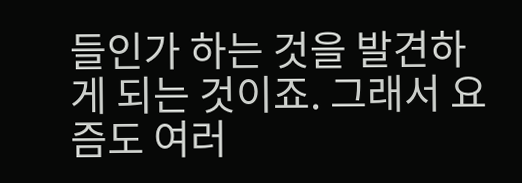들인가 하는 것을 발견하게 되는 것이죠. 그래서 요즘도 여러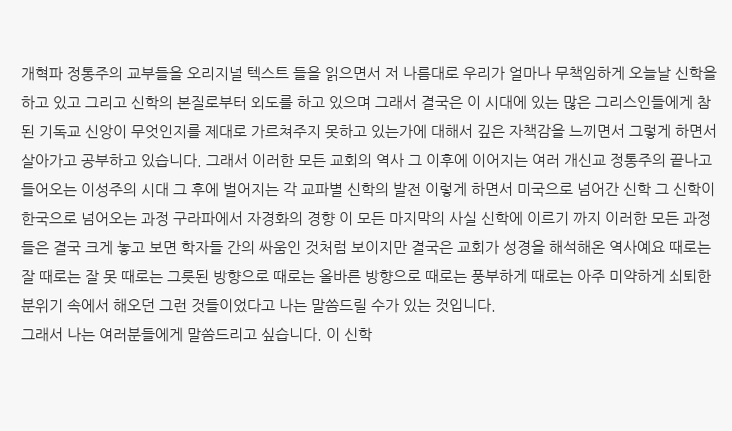개혁파 정통주의 교부들을 오리지널 텍스트 들을 읽으면서 저 나름대로 우리가 얼마나 무책임하게 오늘날 신학을 하고 있고 그리고 신학의 본질로부터 외도를 하고 있으며 그래서 결국은 이 시대에 있는 많은 그리스인들에게 참된 기독교 신앙이 무엇인지를 제대로 가르쳐주지 못하고 있는가에 대해서 깊은 자책감을 느끼면서 그렇게 하면서 살아가고 공부하고 있습니다. 그래서 이러한 모든 교회의 역사 그 이후에 이어지는 여러 개신교 정통주의 끝나고 들어오는 이성주의 시대 그 후에 벌어지는 각 교파별 신학의 발전 이렇게 하면서 미국으로 넘어간 신학 그 신학이 한국으로 넘어오는 과정 구라파에서 자경화의 경향 이 모든 마지막의 사실 신학에 이르기 까지 이러한 모든 과정들은 결국 크게 놓고 보면 학자들 간의 싸움인 것처럼 보이지만 결국은 교회가 성경을 해석해온 역사예요 때로는 잘 때로는 잘 못 때로는 그릇된 방향으로 때로는 올바른 방향으로 때로는 풍부하게 때로는 아주 미약하게 쇠퇴한 분위기 속에서 해오던 그런 것들이었다고 나는 말씀드릴 수가 있는 것입니다.
그래서 나는 여러분들에게 말씀드리고 싶습니다. 이 신학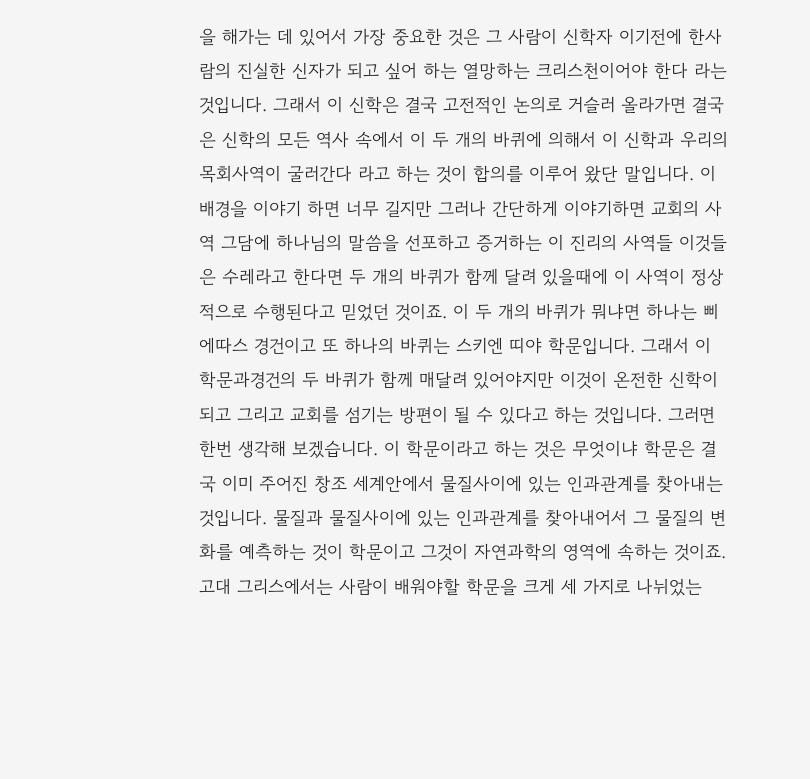을 해가는 데 있어서 가장 중요한 것은 그 사람이 신학자 이기전에 한사람의 진실한 신자가 되고 싶어 하는 열망하는 크리스천이어야 한다 라는 것입니다. 그래서 이 신학은 결국 고전적인 논의로 거슬러 올라가면 결국은 신학의 모든 역사 속에서 이 두 개의 바퀴에 의해서 이 신학과 우리의 목회사역이 굴러간다 라고 하는 것이 합의를 이루어 왔단 말입니다. 이 배경을 이야기 하면 너무 길지만 그러나 간단하게 이야기하면 교회의 사역 그담에 하나님의 말씀을 선포하고 증거하는 이 진리의 사역들 이것들은 수레라고 한다면 두 개의 바퀴가 함께 달려 있을때에 이 사역이 정상적으로 수행된다고 믿었던 것이죠. 이 두 개의 바퀴가 뭐냐면 하나는 삐에따스 경건이고 또 하나의 바퀴는 스키엔 띠야 학문입니다. 그래서 이 학문과경건의 두 바퀴가 함께 매달려 있어야지만 이것이 온전한 신학이 되고 그리고 교회를 섬기는 방편이 될 수 있다고 하는 것입니다. 그러면 한번 생각해 보겠습니다. 이 학문이라고 하는 것은 무엇이냐 학문은 결국 이미 주어진 창조 세계안에서 물질사이에 있는 인과관계를 찾아내는 것입니다. 물질과 물질사이에 있는 인과관계를 찾아내어서 그 물질의 변화를 예측하는 것이 학문이고 그것이 자연과학의 영역에 속하는 것이죠. 고대 그리스에서는 사람이 배워야할 학문을 크게 세 가지로 나뉘었는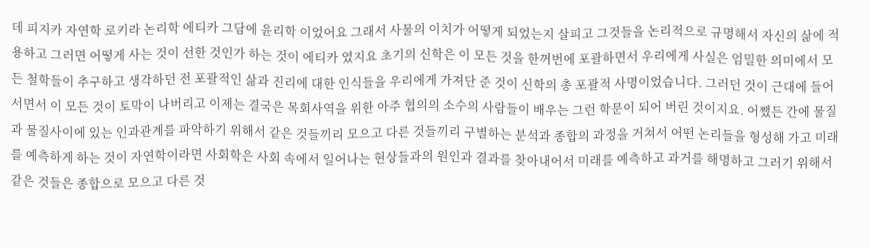데 피지카 자연학 로키라 논리학 에티카 그담에 윤리학 이었어요 그래서 사물의 이치가 어떻게 되었는지 살피고 그것들을 논리적으로 규명해서 자신의 삶에 적용하고 그러면 어떻게 사는 것이 선한 것인가 하는 것이 에티카 였지요 초기의 신학은 이 모든 것을 한꺼번에 포괄하면서 우리에게 사실은 엄밀한 의미에서 모든 철학들이 추구하고 생각하던 전 포괄적인 삶과 진리에 대한 인식들을 우리에게 가져단 준 것이 신학의 총 포괄적 사명이었습니다. 그러던 것이 근대에 들어서면서 이 모든 것이 토막이 나버리고 이제는 결국은 목회사역을 위한 아주 협의의 소수의 사람들이 배우는 그런 학문이 되어 버린 것이지요. 어쨌든 간에 물질과 물질사이에 있는 인과관계를 파악하기 위해서 같은 것들끼리 모으고 다른 것들끼리 구별하는 분석과 종합의 과정을 거쳐서 어떤 논리들을 형성해 가고 미래를 예측하게 하는 것이 자연학이라면 사회학은 사회 속에서 일어나는 현상들과의 원인과 결과를 찾아내어서 미래를 예측하고 과거를 해명하고 그러기 위해서 같은 것들은 종합으로 모으고 다른 것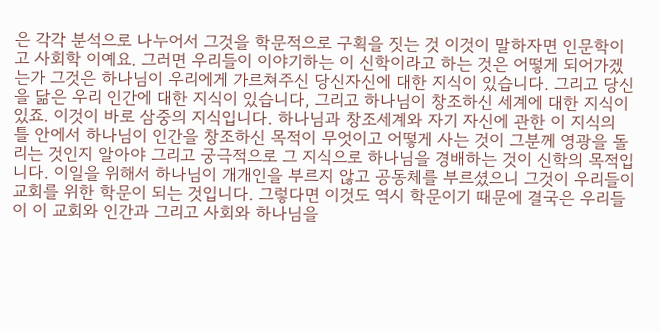은 각각 분석으로 나누어서 그것을 학문적으로 구획을 짓는 것 이것이 말하자면 인문학이고 사회학 이예요. 그러면 우리들이 이야기하는 이 신학이라고 하는 것은 어떻게 되어가겠는가 그것은 하나님이 우리에게 가르쳐주신 당신자신에 대한 지식이 있습니다. 그리고 당신을 닮은 우리 인간에 대한 지식이 있습니다, 그리고 하나님이 창조하신 세계에 대한 지식이 있죠. 이것이 바로 삼중의 지식입니다. 하나님과 창조세계와 자기 자신에 관한 이 지식의 틀 안에서 하나님이 인간을 창조하신 목적이 무엇이고 어떻게 사는 것이 그분께 영광을 돌리는 것인지 알아야 그리고 궁극적으로 그 지식으로 하나님을 경배하는 것이 신학의 목적입니다. 이일을 위해서 하나님이 개개인을 부르지 않고 공동체를 부르셨으니 그것이 우리들이 교회를 위한 학문이 되는 것입니다. 그렇다면 이것도 역시 학문이기 때문에 결국은 우리들이 이 교회와 인간과 그리고 사회와 하나님을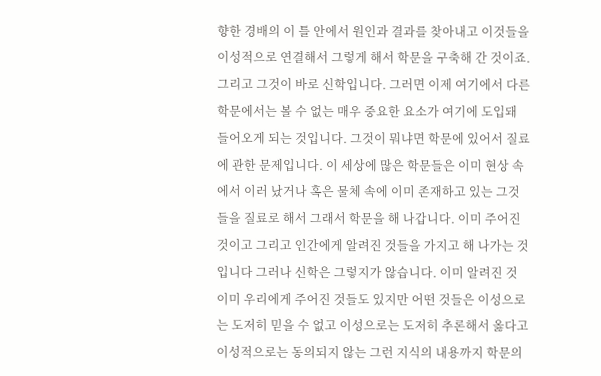향한 경배의 이 틀 안에서 원인과 결과를 찾아내고 이것들을 이성적으로 연결해서 그렇게 해서 학문을 구축해 간 것이죠. 그리고 그것이 바로 신학입니다. 그러면 이제 여기에서 다른 학문에서는 볼 수 없는 매우 중요한 요소가 여기에 도입돼 들어오게 되는 것입니다. 그것이 뭐냐면 학문에 있어서 질료에 관한 문제입니다. 이 세상에 많은 학문들은 이미 현상 속에서 이러 났거나 혹은 물체 속에 이미 존재하고 있는 그것들을 질료로 해서 그래서 학문을 해 나갑니다. 이미 주어진 것이고 그리고 인간에게 알려진 것들을 가지고 해 나가는 것입니다 그러나 신학은 그렇지가 않습니다. 이미 알려진 것 이미 우리에게 주어진 것들도 있지만 어떤 것들은 이성으로는 도저히 믿을 수 없고 이성으로는 도저히 추론해서 옳다고 이성적으로는 동의되지 않는 그런 지식의 내용까지 학문의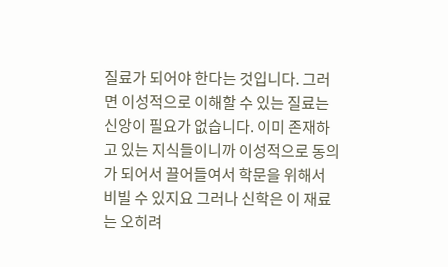질료가 되어야 한다는 것입니다. 그러면 이성적으로 이해할 수 있는 질료는 신앙이 필요가 없습니다. 이미 존재하고 있는 지식들이니까 이성적으로 동의가 되어서 끌어들여서 학문을 위해서 비빌 수 있지요 그러나 신학은 이 재료는 오히려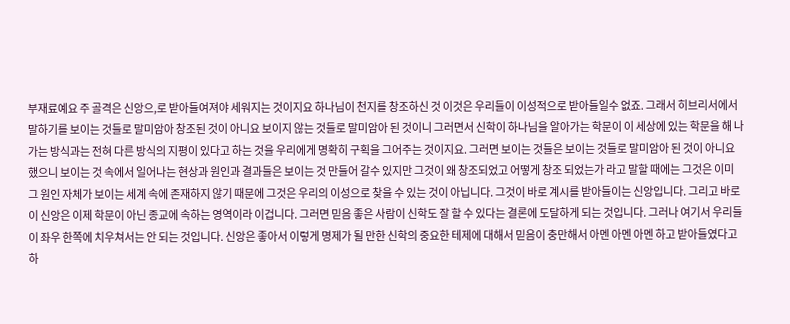부재료예요 주 골격은 신앙으,로 받아들여져야 세워지는 것이지요 하나님이 천지를 창조하신 것 이것은 우리들이 이성적으로 받아들일수 없죠. 그래서 히브리서에서 말하기를 보이는 것들로 말미암아 창조된 것이 아니요 보이지 않는 것들로 말미암아 된 것이니 그러면서 신학이 하나님을 알아가는 학문이 이 세상에 있는 학문을 해 나가는 방식과는 전혀 다른 방식의 지평이 있다고 하는 것을 우리에게 명확히 구획을 그어주는 것이지요. 그러면 보이는 것들은 보이는 것들로 말미암아 된 것이 아니요 했으니 보이는 것 속에서 일어나는 현상과 원인과 결과들은 보이는 것 만들어 갈수 있지만 그것이 왜 창조되었고 어떻게 창조 되었는가 라고 말할 때에는 그것은 이미 그 원인 자체가 보이는 세계 속에 존재하지 않기 때문에 그것은 우리의 이성으로 찾을 수 있는 것이 아닙니다. 그것이 바로 계시를 받아들이는 신앙입니다. 그리고 바로 이 신앙은 이제 학문이 아닌 종교에 속하는 영역이라 이겁니다. 그러면 믿음 좋은 사람이 신학도 잘 할 수 있다는 결론에 도달하게 되는 것입니다. 그러나 여기서 우리들이 좌우 한쪽에 치우쳐서는 안 되는 것입니다. 신앙은 좋아서 이렇게 명제가 될 만한 신학의 중요한 테제에 대해서 믿음이 충만해서 아멘 아멘 아멘 하고 받아들였다고 하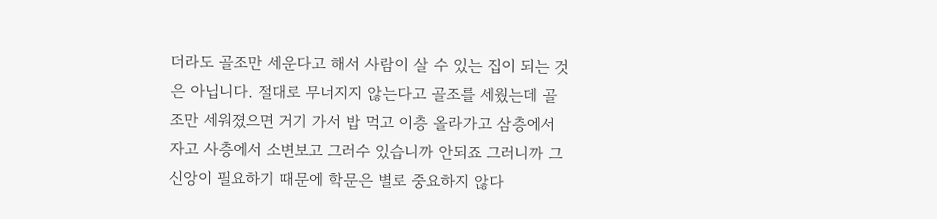더라도 골조만 세운다고 해서 사람이 살 수 있는 집이 되는 것은 아닙니다. 절대로 무너지지 않는다고 골조를 세웠는데 골조만 세워졌으면 거기 가서 밥 먹고 이층 올라가고 삼층에서 자고 사층에서 소변보고 그러수 있습니까 안되죠 그러니까 그 신앙이 필요하기 때문에 학문은 별로 중요하지 않다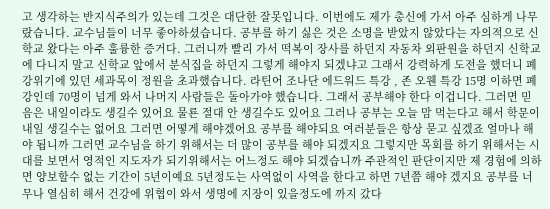고 생각하는 반지식주의가 있는데 그것은 대단한 잘못입니다. 이번에도 제가 총신에 가서 아주 심하게 나무랐습니다. 교수님들이 너무 좋아하셨습니다. 공부를 하기 싫은 것은 소명을 받았지 않았다는 자의적으로 신학교 왔다는 아주 훌륭한 증거다. 그러니까 빨리 가서 떡복이 장사를 하던지 자동차 외판원을 하던지 신학교에 다니지 말고 신학교 앞에서 분식집을 하던지 그렇게 해야지 되겠냐고 그래서 강력하게 도전을 했더니 폐강위기에 있던 세과목이 정원을 초과했습니다. 라틴어 조나단 에드워드 특강 , 존 오웬 특강 15명 이하면 폐강인데 70명이 넘게 와서 나머지 사람들은 돌아가야 했습니다. 그래서 공부해야 한다 이겁니다. 그러면 믿음은 내일이라도 생길수 있어요 물룐 절대 안 생길수도 있어요 그러나 공부는 오늘 맘 먹는다고 해서 학문이 내일 생길수는 없어요 그러면 어떻게 해야겠어요 공부를 해야되요 여러분들은 항상 묻고 싶겠죠 얼마나 해야 됩니까 그러면 교수님을 하기 위해서는 더 많이 공부를 해야 되겠지요 그렇지만 목회를 하기 위해서는 시대를 보면서 영적인 지도자가 되기위해서는 어느정도 해야 되겠습니까 주관적인 판단이지만 제 경험에 의하면 양보할수 없는 기간이 5년이예요 5년정도는 사역없이 사역을 한다고 하면 7년쯤 해야 겠지요 공부를 너무나 열심히 해서 건강에 위협이 와서 생명에 지장이 있을정도에 까지 갔다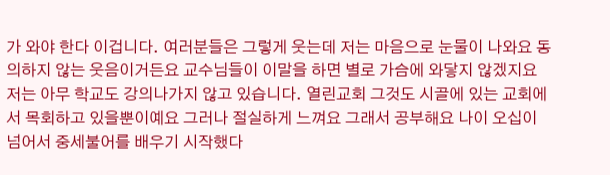가 와야 한다 이겁니다. 여러분들은 그렇게 웃는데 저는 마음으로 눈물이 나와요 동의하지 않는 웃음이거든요 교수님들이 이말을 하면 별로 가슴에 와닿지 않겠지요 저는 아무 학교도 강의나가지 않고 있습니다. 열린교회 그것도 시골에 있는 교회에서 목회하고 있을뿐이예요 그러나 절실하게 느껴요 그래서 공부해요 나이 오십이 넘어서 중세불어를 배우기 시작했다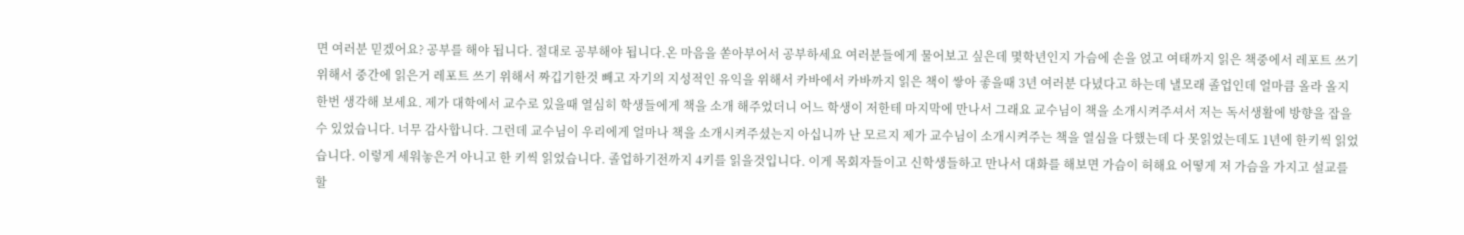면 여러분 믿겠어요? 공부를 해야 됩니다. 절대로 공부해야 됩니다.온 마음을 쏟아부어서 공부하세요 여러분들에게 물어보고 싶은데 몇학년인지 가슴에 손을 얹고 여태까지 읽은 책중에서 레포트 쓰기위해서 중간에 읽은거 레포트 쓰기 위해서 짜깁기한것 빼고 자기의 지성적인 유익을 위해서 카바에서 카바까지 읽은 책이 쌓아 좋을때 3년 여러분 다녔다고 하는데 낼모래 졸업인데 얼마큼 올라 올지 한번 생각해 보세요. 제가 대학에서 교수로 있을때 열심히 학생들에게 책을 소개 해주었더니 어느 학생이 저한테 마지막에 만나서 그래요 교수님이 책을 소개시켜주셔서 저는 독서생활에 방향을 잡을수 있었습니다. 너무 감사합니다. 그런데 교수님이 우리에게 얼마나 책을 소개시켜주셨는지 아십니까 난 모르지 제가 교수님이 소개시켜주는 책을 열심을 다했는데 다 못읽었는데도 1년에 한키씩 읽었습니다. 이렇게 세워놓은거 아니고 한 키씩 읽었습니다. 졸업하기전까지 4키를 읽을것입니다. 이게 목회자들이고 신학생들하고 만나서 대화를 해보면 가슴이 허해요 어떻게 저 가슴을 가지고 설교를 할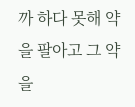까 하다 못해 약을 팔아고 그 약을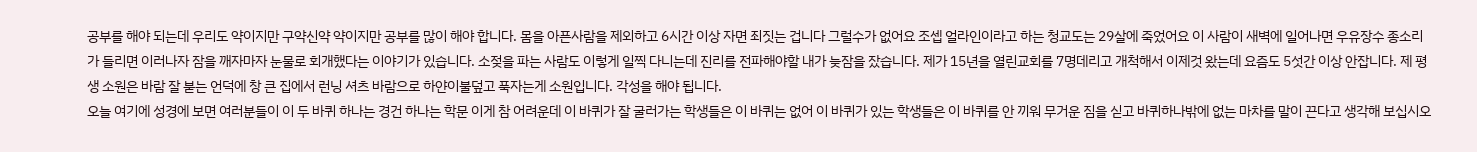공부를 해야 되는데 우리도 약이지만 구약신약 약이지만 공부를 많이 해야 합니다. 몸을 아픈사람을 제외하고 6시간 이상 자면 죄짓는 겁니다 그럴수가 없어요 조셉 얼라인이라고 하는 청교도는 29살에 죽었어요 이 사람이 새벽에 일어나면 우유장수 종소리가 들리면 이러나자 잠을 깨자마자 눈물로 회개했다는 이야기가 있습니다. 소젖을 파는 사람도 이렇게 일찍 다니는데 진리를 전파해야할 내가 늦잠을 잤습니다. 제가 15년을 열린교회를 7명데리고 개척해서 이제것 왔는데 요즘도 5섯간 이상 안잡니다. 제 평생 소원은 바람 잘 붇는 언덕에 창 큰 집에서 런닝 셔츠 바람으로 하얀이불덮고 푹자는게 소원입니다. 각성을 해야 됩니다.
오늘 여기에 성경에 보면 여러분들이 이 두 바퀴 하나는 경건 하나는 학문 이게 참 어려운데 이 바퀴가 잘 굴러가는 학생들은 이 바퀴는 없어 이 바퀴가 있는 학생들은 이 바퀴를 안 끼워 무거운 짐을 싣고 바퀴하나밖에 없는 마차를 말이 끈다고 생각해 보십시오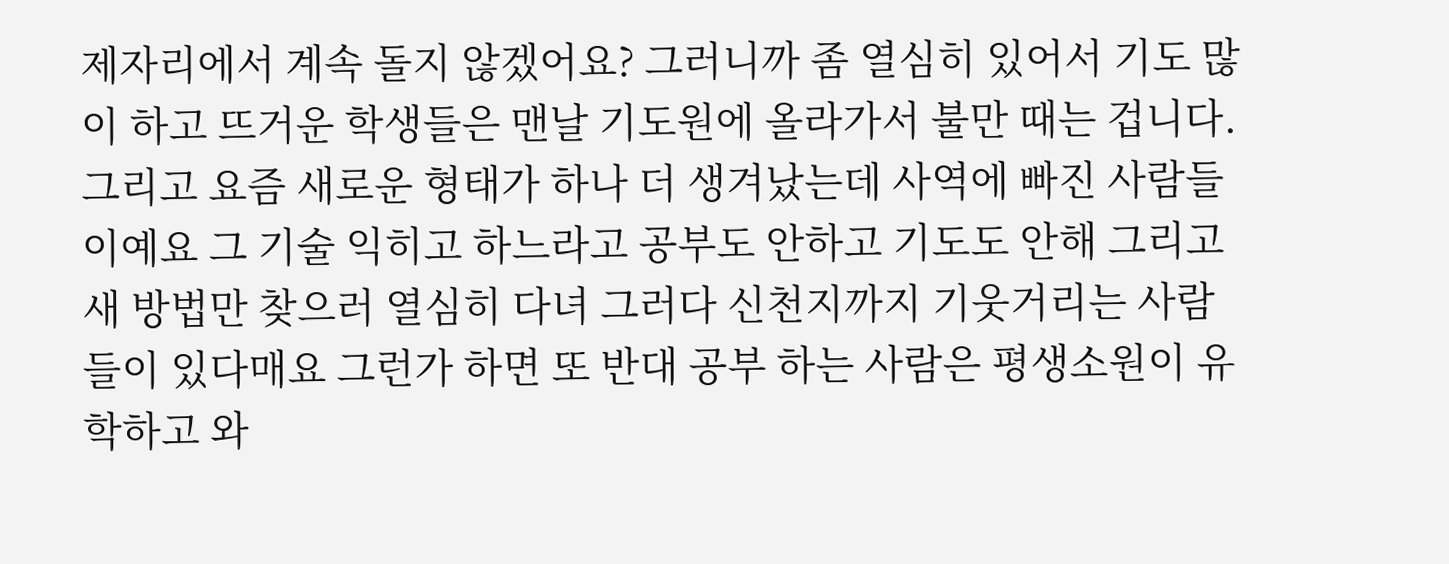제자리에서 계속 돌지 않겠어요? 그러니까 좀 열심히 있어서 기도 많이 하고 뜨거운 학생들은 맨날 기도원에 올라가서 불만 때는 겁니다. 그리고 요즘 새로운 형태가 하나 더 생겨났는데 사역에 빠진 사람들이예요 그 기술 익히고 하느라고 공부도 안하고 기도도 안해 그리고 새 방법만 찾으러 열심히 다녀 그러다 신천지까지 기웃거리는 사람들이 있다매요 그런가 하면 또 반대 공부 하는 사람은 평생소원이 유학하고 와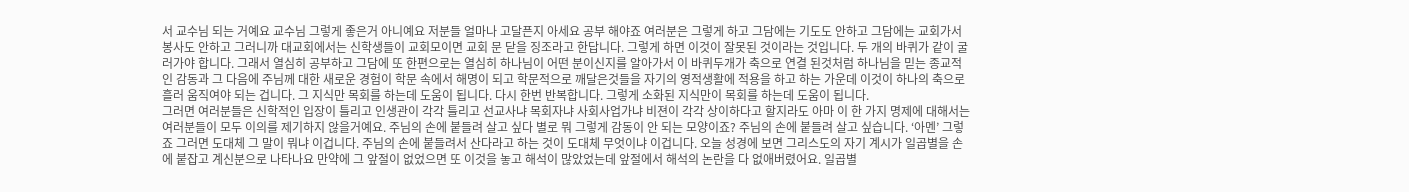서 교수님 되는 거예요 교수님 그렇게 좋은거 아니예요 저분들 얼마나 고달픈지 아세요 공부 해야죠 여러분은 그렇게 하고 그담에는 기도도 안하고 그담에는 교회가서 봉사도 안하고 그러니까 대교회에서는 신학생들이 교회모이면 교회 문 닫을 징조라고 한답니다. 그렇게 하면 이것이 잘못된 것이라는 것입니다. 두 개의 바퀴가 같이 굴러가야 합니다. 그래서 열심히 공부하고 그담에 또 한편으로는 열심히 하나님이 어떤 분이신지를 알아가서 이 바퀴두개가 축으로 연결 된것처럼 하나님을 믿는 종교적인 감동과 그 다음에 주님께 대한 새로운 경험이 학문 속에서 해명이 되고 학문적으로 깨달은것들을 자기의 영적생활에 적용을 하고 하는 가운데 이것이 하나의 축으로 흘러 움직여야 되는 겁니다. 그 지식만 목회를 하는데 도움이 됩니다. 다시 한번 반복합니다. 그렇게 소화된 지식만이 목회를 하는데 도움이 됩니다.
그러면 여러분들은 신학적인 입장이 틀리고 인생관이 각각 틀리고 선교사냐 목회자냐 사회사업가냐 비젼이 각각 상이하다고 할지라도 아마 이 한 가지 명제에 대해서는 여러분들이 모두 이의를 제기하지 않을거예요. 주님의 손에 붙들려 살고 싶다 별로 뭐 그렇게 감동이 안 되는 모양이죠? 주님의 손에 붙들려 살고 싶습니다. ‘아멘’ 그렇죠 그러면 도대체 그 말이 뭐냐 이겁니다. 주님의 손에 붙들려서 산다라고 하는 것이 도대체 무엇이냐 이겁니다. 오늘 성경에 보면 그리스도의 자기 계시가 일곱별을 손에 붙잡고 계신분으로 나타나요 만약에 그 앞절이 없었으면 또 이것을 놓고 해석이 많았었는데 앞절에서 해석의 논란을 다 없애버렸어요. 일곱별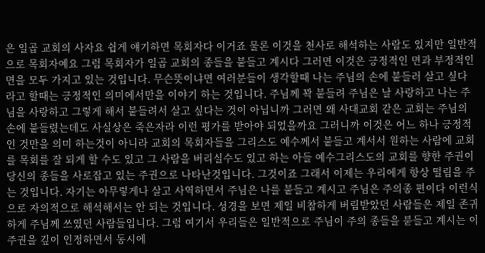은 일곱 교회의 사자요 쉽게 얘기하면 목회자다 이거죠 물론 이것을 천사로 해석하는 사람도 있지만 일반적으로 목회자예요 그럼 목회자가 일곱 교회의 종들을 붙들고 계시다 그러면 이것은 긍정적인 면과 부정적인 면을 모두 가지고 있는 것입니다. 무슨뜻이냐면 여러분들이 생각할때 나는 주님의 손에 붙들러 살고 싶다 라고 할때는 긍정적인 의미에서만을 이야기 하는 것입니다. 주님께 꽉 붙들려 주님은 날 사랑하고 나는 주님을 사랑하고 그렇게 해서 붙들려서 살고 싶다는 것이 아닙니까 그러면 왜 사대교회 같은 교회는 주님의 손에 붙들렸는데도 사실상은 죽은자라 이런 평가를 받아야 되었을까요 그러니까 이것은 어느 하나 긍정적인 것만을 의미 하는것이 아니라 교회의 목회자들을 그리스도 예수께서 붙들고 계서서 원하는 사람에 교회를 목회를 잘 되게 할 수도 있고 그 사람을 버리실수도 있고 하는 아들 예수그리스도의 교회를 향한 주권이 당신의 종들을 사로잡고 있는 주권으로 나타난것입니다. 그것이죠 그래서 이제는 우리에게 항상 떨림을 주는 것입니다. 자기는 아무렇게나 살고 사역하면서 주님은 나를 붙들고 계시고 주님은 주의종 편이다 이런식으로 자의적으로 해석해서는 안 되는 것입니다. 성경을 보면 제일 비참하게 버림받았던 사람들은 제일 존귀하게 주님께 쓰였던 사람들입니다. 그럼 여기서 우리들은 일반적으로 주님이 주의 종들을 붇들고 계시는 이 주권을 깊이 인정하면서 동시에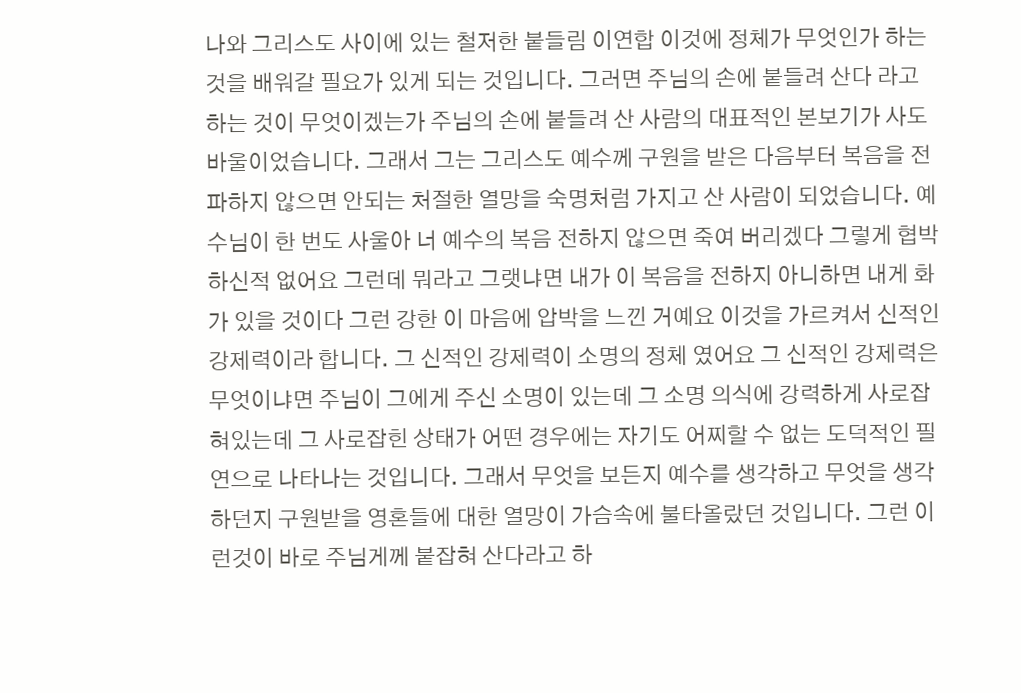나와 그리스도 사이에 있는 철저한 붙들림 이연합 이것에 정체가 무엇인가 하는 것을 배워갈 필요가 있게 되는 것입니다. 그러면 주님의 손에 붙들려 산다 라고 하는 것이 무엇이겠는가 주님의 손에 붙들려 산 사람의 대표적인 본보기가 사도 바울이었습니다. 그래서 그는 그리스도 예수께 구원을 받은 다음부터 복음을 전파하지 않으면 안되는 처절한 열망을 숙명처럼 가지고 산 사람이 되었습니다. 예수님이 한 번도 사울아 너 예수의 복음 전하지 않으면 죽여 버리겠다 그렇게 협박 하신적 없어요 그런데 뭐라고 그랫냐면 내가 이 복음을 전하지 아니하면 내게 화가 있을 것이다 그런 강한 이 마음에 압박을 느낀 거예요 이것을 가르켜서 신적인 강제력이라 합니다. 그 신적인 강제력이 소명의 정체 였어요 그 신적인 강제력은 무엇이냐면 주님이 그에게 주신 소명이 있는데 그 소명 의식에 강력하게 사로잡혀있는데 그 사로잡힌 상태가 어떤 경우에는 자기도 어찌할 수 없는 도덕적인 필연으로 나타나는 것입니다. 그래서 무엇을 보든지 예수를 생각하고 무엇을 생각하던지 구원받을 영혼들에 대한 열망이 가슴속에 불타올랐던 것입니다. 그런 이런것이 바로 주님게께 붙잡혀 산다라고 하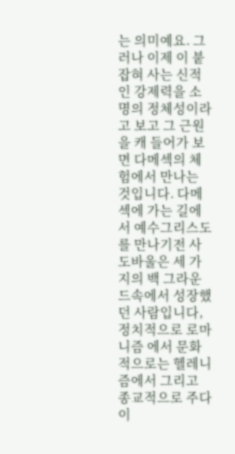는 의미예요. 그러나 이제 이 붙잡혀 사는 신적인 강제력을 소명의 정체성이라고 보고 그 근원을 캐 들어가 보면 다메섹의 체험에서 만나는 것입니다. 다메섹에 가는 길에서 예수그리스도를 만나기전 사도바울은 세 가지의 백 그라운드속에서 성장했던 사람입니다, 정치적으로 로마니즘 에서 문화적으로는 헬레니즘에서 그리고 종교적으로 주다이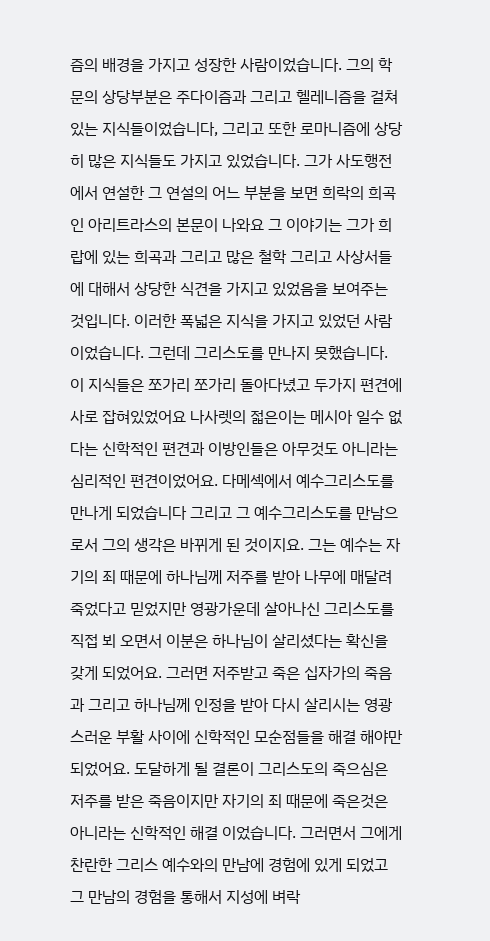즘의 배경을 가지고 성장한 사람이었습니다. 그의 학문의 상당부분은 주다이즘과 그리고 헬레니즘을 걸쳐있는 지식들이었습니다, 그리고 또한 로마니즘에 상당히 많은 지식들도 가지고 있었습니다. 그가 사도행전에서 연설한 그 연설의 어느 부분을 보면 희락의 희곡인 아리트라스의 본문이 나와요 그 이야기는 그가 희랍에 있는 희곡과 그리고 많은 철학 그리고 사상서들에 대해서 상당한 식견을 가지고 있었음을 보여주는 것입니다. 이러한 폭넓은 지식을 가지고 있었던 사람 이었습니다. 그런데 그리스도를 만나지 못했습니다. 이 지식들은 쪼가리 쪼가리 돌아다녔고 두가지 편견에 사로 잡혀있었어요 나사렛의 젋은이는 메시아 일수 없다는 신학적인 편견과 이방인들은 아무것도 아니라는 심리적인 편견이었어요. 다메섹에서 예수그리스도를 만나게 되었습니다 그리고 그 예수그리스도를 만남으로서 그의 생각은 바뀌게 된 것이지요. 그는 예수는 자기의 죄 때문에 하나님께 저주를 받아 나무에 매달려 죽었다고 믿었지만 영광가운데 살아나신 그리스도를 직접 뵈 오면서 이분은 하나님이 살리셨다는 확신을 갖게 되었어요. 그러면 저주받고 죽은 십자가의 죽음과 그리고 하나님께 인정을 받아 다시 살리시는 영광스러운 부활 사이에 신학적인 모순점들을 해결 해야만 되었어요. 도달하게 될 결론이 그리스도의 죽으심은 저주를 받은 죽음이지만 자기의 죄 때문에 죽은것은 아니라는 신학적인 해결 이었습니다. 그러면서 그에게 찬란한 그리스 예수와의 만남에 경험에 있게 되었고 그 만남의 경험을 통해서 지성에 벼락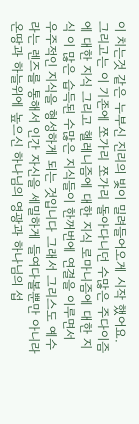이 치는것 같은 누부신 진리의 빛이 밀려들어오게 시작 했어요. 그리고는 이 기존에 쪼가리 쪼가리 돌아다니던 수많은 주다이즘에 대한 지식 그리고 헬레니즘에 대한 지식 로마니즘에 대한 지식 이 많은 습득된 수많은 지식들이 한꺼번에 연결을 이루면서 우주적인 지식을 형성하게 되는 것입니다 그래서 그리스도 예수라는 렌즈를 통해서 인간 자신을 세밀하게 들여다볼뿐만 아니라 온땅과 하늘위에 높으신 하나님의 영광과 하나님의 섭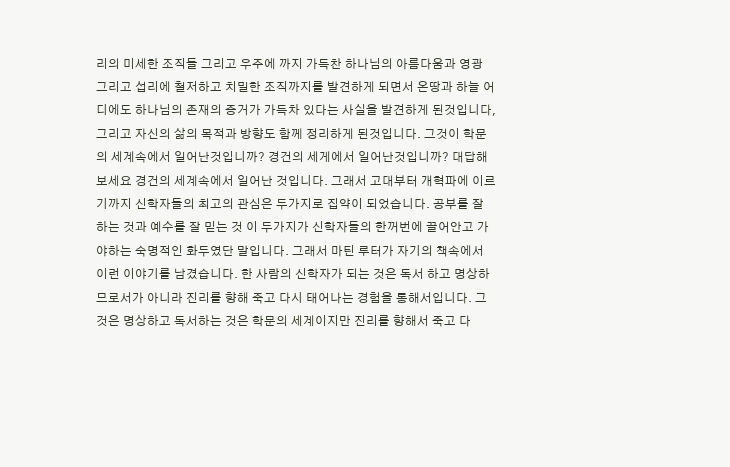리의 미세한 조직들 그리고 우주에 까지 가득찬 하나님의 아름다움과 영광 그리고 섭리에 철저하고 치밀한 조직까지를 발견하게 되면서 온땅과 하늘 어디에도 하나님의 존재의 증거가 가득차 있다는 사실을 발견하게 된것입니다, 그리고 자신의 삶의 목적과 방향도 함께 정리하게 된것입니다. 그것이 학문의 세계속에서 일어난것입니까? 경건의 세게에서 일어난것입니까? 대답해보세요 경건의 세계속에서 일어난 것입니다. 그래서 고대부터 개혁파에 이르기까지 신학자들의 최고의 관심은 두가지로 집약이 되었습니다. 공부를 잘 하는 것과 예수를 잘 믿는 것 이 두가지가 신학자들의 한꺼번에 끌어안고 가야하는 숙명적인 화두였단 말입니다. 그래서 마틴 루터가 자기의 책속에서 이런 이야기를 남겼습니다. 한 사람의 신학자가 되는 것은 독서 하고 명상하므로서가 아니라 진리를 향해 죽고 다시 태어나는 경험을 통해서입니다. 그것은 명상하고 독서하는 것은 학문의 세계이지만 진리를 향해서 죽고 다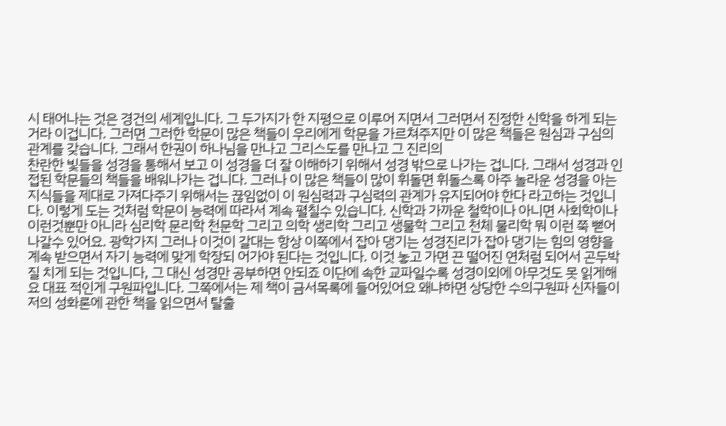시 태어나는 것은 경건의 세계입니다. 그 두가지가 한 지평으로 이루어 지면서 그러면서 진정한 신학을 하게 되는 거라 이겁니다. 그러면 그러한 학문이 많은 책들이 우리에게 학문을 가르쳐주지만 이 많은 책들은 원심과 구심의 관계를 갖습니다. 그래서 한권이 하나님을 만나고 그리스도를 만나고 그 진리의
찬란한 빛들을 성경을 통해서 보고 이 성경을 더 잘 이해하기 위해서 성경 밖으로 나가는 겁니다. 그래서 성경과 인접된 학문들의 책들을 배워나가는 겁니다. 그러나 이 많은 책들이 많이 휘돌면 휘돌스록 아주 놀라운 성경을 아는 지식들을 제대로 가져다주기 위해서는 끊임없이 이 원심력과 구심력의 관계가 유지되어야 한다 라고하는 것입니다. 이렇게 도는 것처럼 학문이 능력에 따라서 계속 펼칠수 있습니다. 신학과 가까운 철학이나 아니면 사회학이나 이런것뿐만 아니라 심리학 문리학 천문학 그리고 의학 생리학 그리고 생물학 그리고 천체 물리학 뭐 이런 쭉 뻗어나갈수 있어요. 광학가지 그러나 이것이 갈대는 항상 이쪽에서 잡아 댕기는 성경진리가 잡아 댕기는 힘의 영향을 계속 받으면서 자기 능력에 맞게 학장되 어가야 된다는 것입니다. 이것 놓고 가면 끈 떨어진 연처럼 되어서 곤두박질 치게 되는 것입니다, 그 대신 성경만 공부하면 안되죠 이단에 속한 교파일수록 성경이외에 아무것도 못 읽게해요 대표 적인게 구원파입니다. 그쪽에서는 제 책이 금서목록에 들어있어요 왜냐하면 상당한 수의구원파 신자들이 저의 성화론에 관한 책을 읽으면서 탈출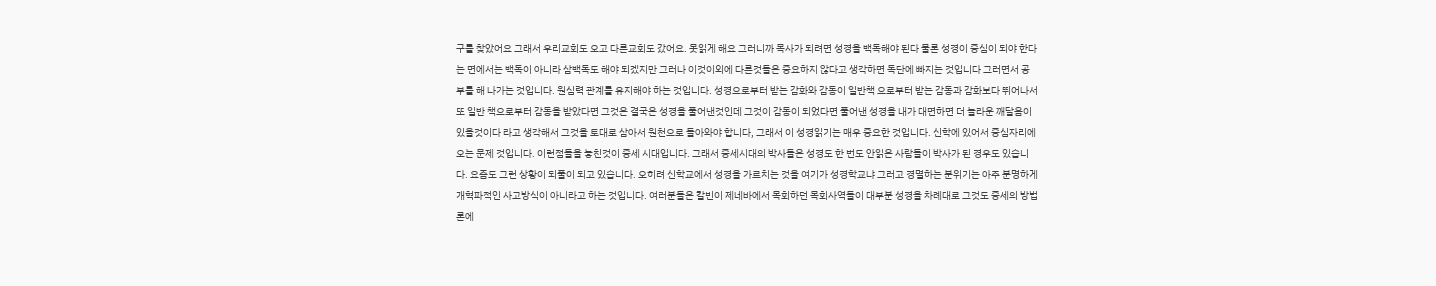구를 찾았어요 그래서 우리교회도 오고 다른교회도 갔어요. 못읽게 해요 그러니까 목사가 되려면 성경을 백독해야 된다 물론 성경이 중심이 되야 한다는 면에서는 백독이 아니라 삼백독도 해야 되겠지만 그러나 이것이외에 다른것들은 중요하지 않다고 생각하면 독단에 빠지는 것입니다 그러면서 공부를 해 나가는 것입니다. 원심력 관계를 유지해야 하는 것입니다. 성경으로부터 받는 감화와 감동이 일반책 으로부터 받는 감동과 감화보다 뛰어나서 또 일반 책으로부터 감동을 받았다면 그것은 결국은 성경을 풀어낸것인데 그것이 감동이 되었다면 풀어낸 성경을 내가 대면하면 더 놀라운 깨달음이 있을것이다 라고 생각해서 그것을 토대로 삼아서 원천으로 돌아와야 합니다, 그래서 이 성경읽기는 매우 중요한 것입니다. 신학에 있어서 중심자리에 오는 문제 것입니다. 이런점들을 놓친것이 중세 시대입니다. 그래서 중세시대의 박사들은 성경도 한 번도 안읽은 사람들이 박사가 된 경우도 있습니다. 요즘도 그런 상황이 되풀이 되고 있습니다. 오히려 신학교에서 성경을 가르치는 것을 여기가 성경학교냐 그러고 경멸하는 분위기는 아주 분명하게 개혁파적인 사고방식이 아니라고 하는 것입니다. 여러분들은 칼빈이 제네바에서 목회하던 목회사역들이 대부분 성경을 차례대로 그것도 중세의 방법론에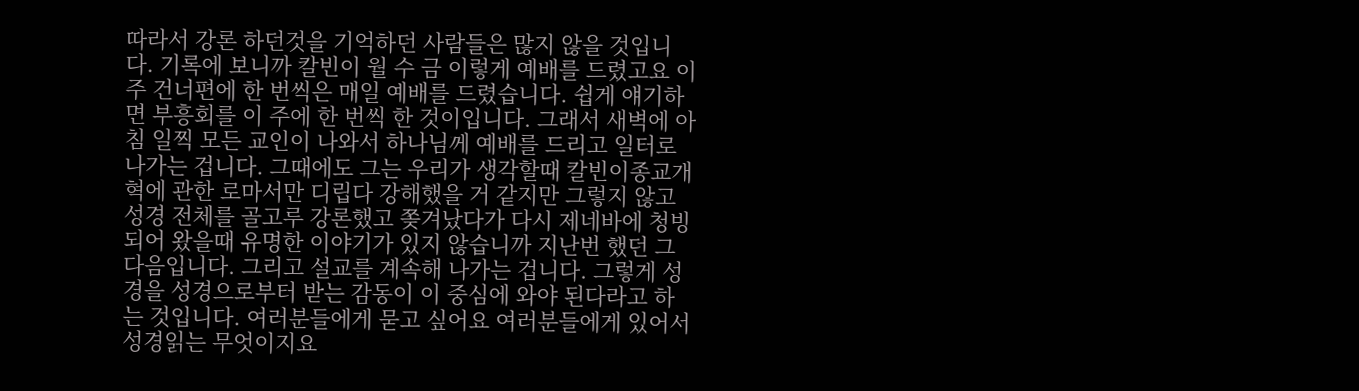따라서 강론 하던것을 기억하던 사람들은 많지 않을 것입니다. 기록에 보니까 칼빈이 월 수 금 이렇게 예배를 드렸고요 이 주 건너편에 한 번씩은 매일 예배를 드렸습니다. 쉽게 얘기하면 부흥회를 이 주에 한 번씩 한 것이입니다. 그래서 새벽에 아침 일찍 모든 교인이 나와서 하나님께 예배를 드리고 일터로 나가는 겁니다. 그때에도 그는 우리가 생각할때 칼빈이종교개혁에 관한 로마서만 디립다 강해했을 거 같지만 그렇지 않고 성경 전체를 골고루 강론했고 쫒겨났다가 다시 제네바에 청빙되어 왔을때 유명한 이야기가 있지 않습니까 지난번 했던 그 다음입니다. 그리고 설교를 계속해 나가는 겁니다. 그렇게 성경을 성경으로부터 받는 감동이 이 중심에 와야 된다라고 하는 것입니다. 여러분들에게 묻고 싶어요 여러분들에게 있어서 성경읽는 무엇이지요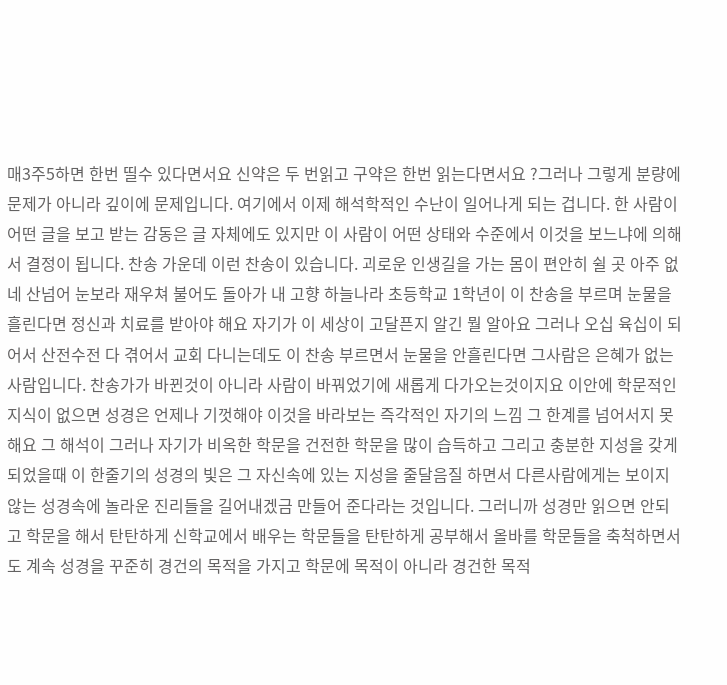매3주5하면 한번 띨수 있다면서요 신약은 두 번읽고 구약은 한번 읽는다면서요 ?그러나 그렇게 분량에 문제가 아니라 깊이에 문제입니다. 여기에서 이제 해석학적인 수난이 일어나게 되는 겁니다. 한 사람이 어떤 글을 보고 받는 감동은 글 자체에도 있지만 이 사람이 어떤 상태와 수준에서 이것을 보느냐에 의해서 결정이 됩니다. 찬송 가운데 이런 찬송이 있습니다. 괴로운 인생길을 가는 몸이 편안히 쉴 곳 아주 없네 산넘어 눈보라 재우쳐 불어도 돌아가 내 고향 하늘나라 초등학교 1학년이 이 찬송을 부르며 눈물을 흘린다면 정신과 치료를 받아야 해요 자기가 이 세상이 고달픈지 알긴 뭘 알아요 그러나 오십 육십이 되어서 산전수전 다 겪어서 교회 다니는데도 이 찬송 부르면서 눈물을 안흘린다면 그사람은 은혜가 없는 사람입니다. 찬송가가 바뀐것이 아니라 사람이 바꿔었기에 새롭게 다가오는것이지요 이안에 학문적인 지식이 없으면 성경은 언제나 기껏해야 이것을 바라보는 즉각적인 자기의 느낌 그 한계를 넘어서지 못해요 그 해석이 그러나 자기가 비옥한 학문을 건전한 학문을 많이 습득하고 그리고 충분한 지성을 갖게 되었을때 이 한줄기의 성경의 빛은 그 자신속에 있는 지성을 줄달음질 하면서 다른사람에게는 보이지 않는 성경속에 놀라운 진리들을 길어내겠금 만들어 준다라는 것입니다. 그러니까 성경만 읽으면 안되고 학문을 해서 탄탄하게 신학교에서 배우는 학문들을 탄탄하게 공부해서 올바를 학문들을 축척하면서도 계속 성경을 꾸준히 경건의 목적을 가지고 학문에 목적이 아니라 경건한 목적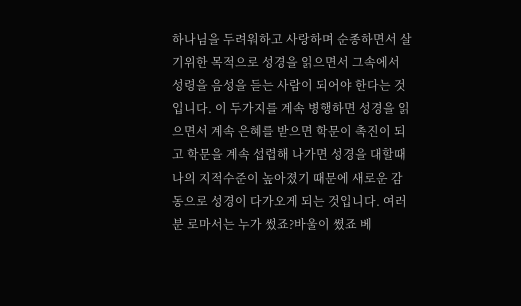하나님을 두려워하고 사랑하며 순종하면서 살기위한 목적으로 성경을 읽으면서 그속에서 성령을 음성을 듣는 사람이 되어야 한다는 것입니다. 이 두가지를 계속 병행하면 성경을 읽으면서 계속 은혜를 받으면 학문이 촉진이 되고 학문을 계속 섭렵해 나가면 성경을 대할때 나의 지적수준이 높아졌기 때문에 새로운 감동으로 성경이 다가오게 되는 것입니다. 여러분 로마서는 누가 썼죠?바울이 쎴죠 베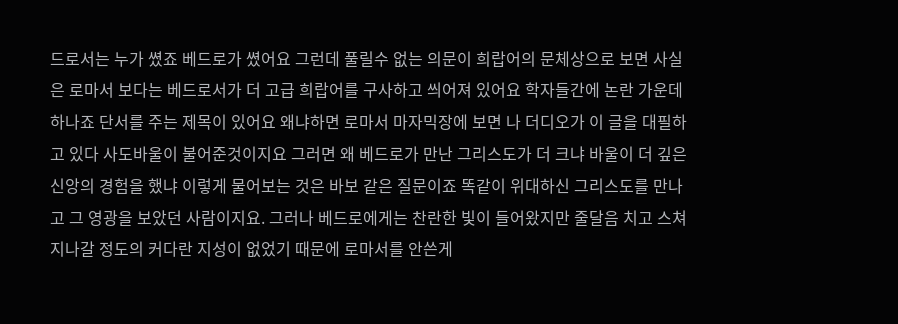드로서는 누가 쎴죠 베드로가 쎴어요 그런데 풀릴수 없는 의문이 희랍어의 문체상으로 보면 사실은 로마서 보다는 베드로서가 더 고급 희랍어를 구사하고 씌어져 있어요 학자들간에 논란 가운데 하나죠 단서를 주는 제목이 있어요 왜냐하면 로마서 마자믹장에 보면 나 더디오가 이 글을 대필하고 있다 사도바울이 불어준것이지요 그러면 왜 베드로가 만난 그리스도가 더 크냐 바울이 더 깊은 신앙의 경험을 했냐 이렇게 물어보는 것은 바보 같은 질문이죠 똑같이 위대하신 그리스도를 만나고 그 영광을 보았던 사람이지요. 그러나 베드로에게는 찬란한 빛이 들어왔지만 줄달음 치고 스쳐 지나갈 정도의 커다란 지성이 없었기 때문에 로마서를 안쓴게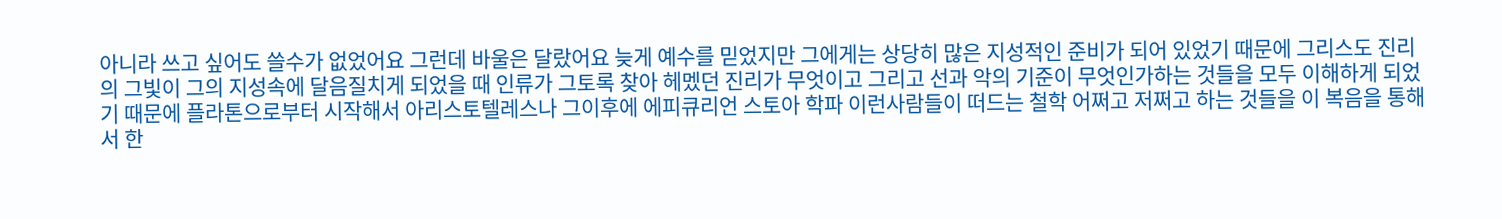아니라 쓰고 싶어도 쓸수가 없었어요 그런데 바울은 달랐어요 늦게 예수를 믿었지만 그에게는 상당히 많은 지성적인 준비가 되어 있었기 때문에 그리스도 진리의 그빛이 그의 지성속에 달음질치게 되었을 때 인류가 그토록 찾아 헤멨던 진리가 무엇이고 그리고 선과 악의 기준이 무엇인가하는 것들을 모두 이해하게 되었기 때문에 플라톤으로부터 시작해서 아리스토텔레스나 그이후에 에피큐리언 스토아 학파 이런사람들이 떠드는 철학 어쩌고 저쩌고 하는 것들을 이 복음을 통해서 한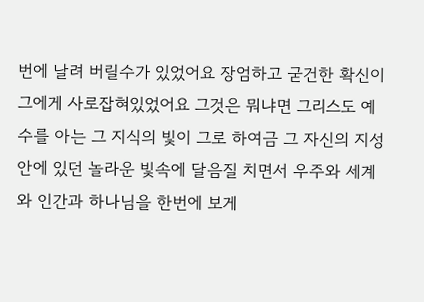번에 날려 버릴수가 있었어요 장엄하고 굳건한 확신이 그에게 사로잡혀있었어요 그것은 뭐냐면 그리스도 예수를 아는 그 지식의 빛이 그로 하여금 그 자신의 지성안에 있던 놀라운 빛속에 달음질 치면서 우주와 세계와 인간과 하나님을 한번에 보게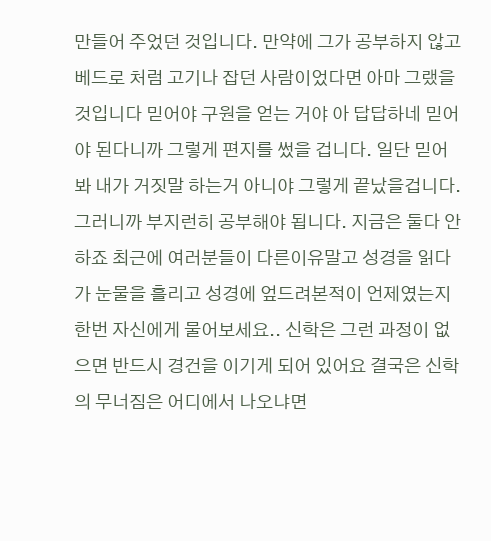만들어 주었던 것입니다. 만약에 그가 공부하지 않고 베드로 처럼 고기나 잡던 사람이었다면 아마 그랬을것입니다 믿어야 구원을 얻는 거야 아 답답하네 믿어야 된다니까 그렇게 편지를 썼을 겁니다. 일단 믿어봐 내가 거짓말 하는거 아니야 그렇게 끝났을겁니다. 그러니까 부지런히 공부해야 됩니다. 지금은 둘다 안하죠 최근에 여러분들이 다른이유말고 성경을 읽다가 눈물을 흘리고 성경에 엎드려본적이 언제였는지 한번 자신에게 물어보세요.. 신학은 그런 과정이 없으면 반드시 경건을 이기게 되어 있어요 결국은 신학의 무너짐은 어디에서 나오냐면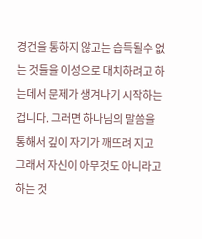경건을 통하지 않고는 습득될수 없는 것들을 이성으로 대치하려고 하는데서 문제가 생겨나기 시작하는 겁니다. 그러면 하나님의 말씀을 통해서 깊이 자기가 깨뜨려 지고 그래서 자신이 아무것도 아니라고 하는 것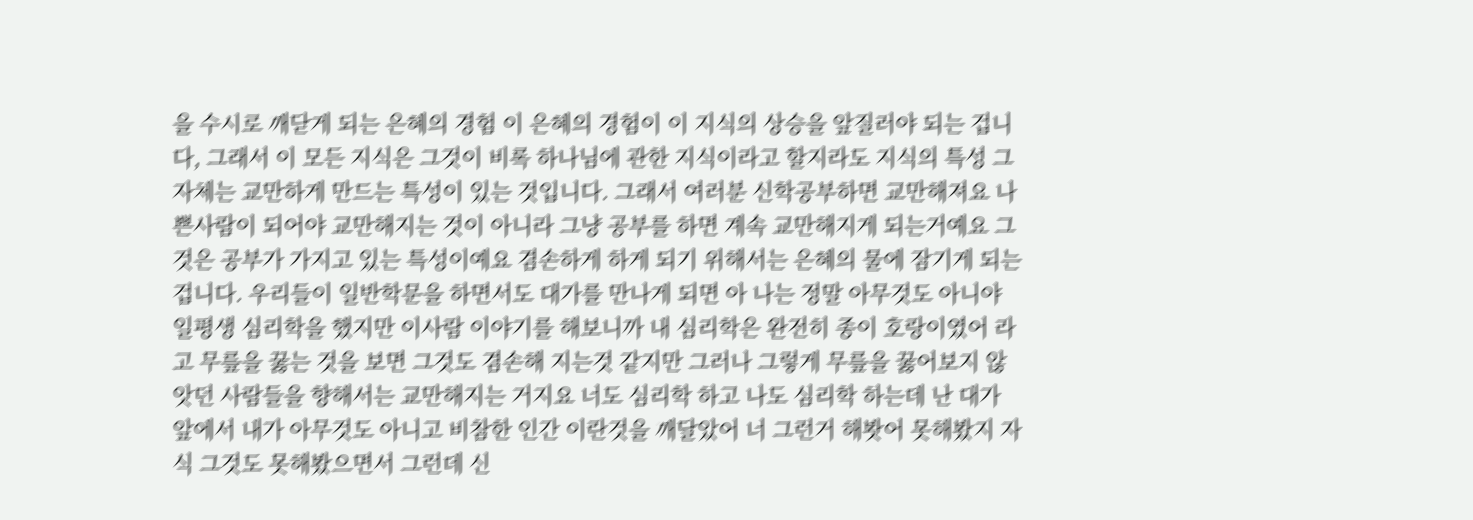을 수시로 깨닫게 되는 은혜의 경험 이 은혜의 경험이 이 지식의 상승을 앞질러야 되는 겁니다, 그래서 이 모든 지식은 그것이 비록 하나님에 관한 지식이라고 할지라도 지식의 특성 그 자체는 교만하게 만드는 특성이 있는 것입니다. 그래서 여러분 신학공부하면 교만해져요 나쁜사람이 되어야 교만해지는 것이 아니라 그냥 공부를 하면 계속 교만해지게 되는거예요 그것은 공부가 가지고 있는 특성이예요 겸손하게 하게 되기 위해서는 은혜의 물에 잠기게 되는 겁니다. 우리들이 일반학문을 하면서도 대가를 만나게 되면 아 나는 정말 아무것도 아니야 일평생 심리학을 했지만 이사람 이야기를 해보니까 내 심리학은 완전히 종이 호랑이였어 라고 무릎을 꿇는 것을 보면 그것도 겸손해 지는것 같지만 그러나 그렇게 무릎을 꿇어보지 않앗던 사람들을 향해서는 교만해지는 거지요 너도 심리학 하고 나도 심리학 하는데 난 대가 앞에서 내가 아무것도 아니고 비참한 인간 이란것을 깨달았어 너 그런거 해봣어 못해봤지 자식 그것도 못해봤으면서 그런데 신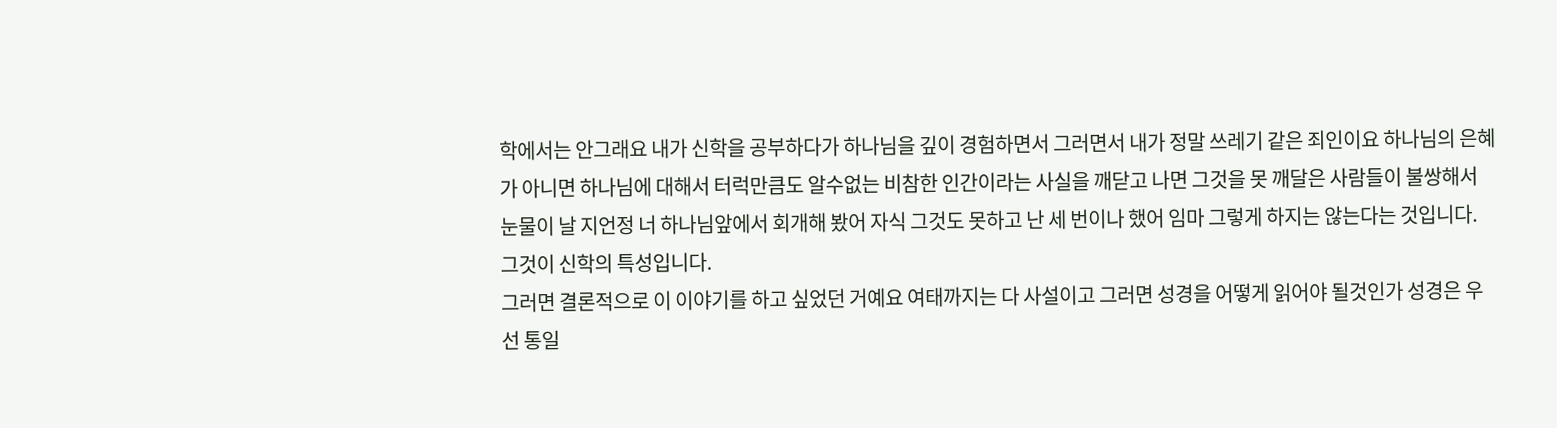학에서는 안그래요 내가 신학을 공부하다가 하나님을 깊이 경험하면서 그러면서 내가 정말 쓰레기 같은 죄인이요 하나님의 은혜가 아니면 하나님에 대해서 터럭만큼도 알수없는 비참한 인간이라는 사실을 깨닫고 나면 그것을 못 깨달은 사람들이 불쌍해서 눈물이 날 지언정 너 하나님앞에서 회개해 봤어 자식 그것도 못하고 난 세 번이나 했어 임마 그렇게 하지는 않는다는 것입니다. 그것이 신학의 특성입니다.
그러면 결론적으로 이 이야기를 하고 싶었던 거예요 여태까지는 다 사설이고 그러면 성경을 어떻게 읽어야 될것인가 성경은 우선 통일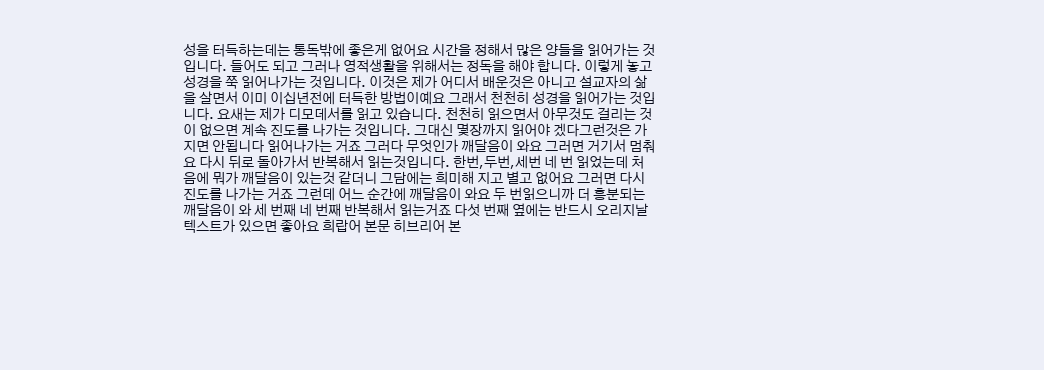성을 터득하는데는 통독밖에 좋은게 없어요 시간을 정해서 많은 양들을 읽어가는 것입니다. 들어도 되고 그러나 영적생활을 위해서는 정독을 해야 합니다. 이렇게 놓고 성경을 쭉 읽어나가는 것입니다. 이것은 제가 어디서 배운것은 아니고 설교자의 삶을 살면서 이미 이십년전에 터득한 방법이예요 그래서 천천히 성경을 읽어가는 것입니다. 요새는 제가 디모데서를 읽고 있습니다. 천천히 읽으면서 아무것도 걸리는 것이 없으면 계속 진도를 나가는 것입니다. 그대신 몇장까지 읽어야 겠다그런것은 가지면 안됩니다 읽어나가는 거죠 그러다 무엇인가 깨달음이 와요 그러면 거기서 멈춰요 다시 뒤로 돌아가서 반복해서 읽는것입니다. 한번,두번,세번 네 번 읽었는데 처음에 뭐가 깨달음이 있는것 같더니 그담에는 희미해 지고 별고 없어요 그러면 다시 진도를 나가는 거죠 그런데 어느 순간에 깨달음이 와요 두 번읽으니까 더 흥분되는 깨달음이 와 세 번째 네 번째 반복해서 읽는거죠 다섯 번째 옆에는 반드시 오리지날 텍스트가 있으면 좋아요 희랍어 본문 히브리어 본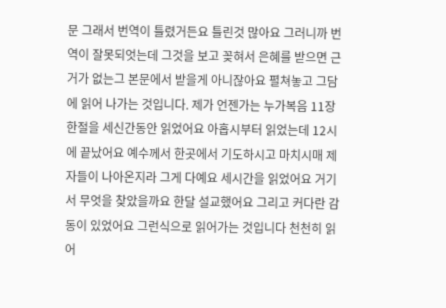문 그래서 번역이 틀렸거든요 틀린것 많아요 그러니까 번역이 잘못되엇는데 그것을 보고 꽂혀서 은혜를 받으면 근거가 없는그 본문에서 받을게 아니잖아요 펼쳐놓고 그담에 읽어 나가는 것입니다. 제가 언젠가는 누가복음 11장 한절을 세신간동안 읽었어요 아홉시부터 읽었는데 12시에 끝났어요 예수께서 한곳에서 기도하시고 마치시매 제자들이 나아온지라 그게 다예요 세시간을 읽었어요 거기서 무엇을 찾았을까요 한달 설교했어요 그리고 커다란 감동이 있었어요 그런식으로 읽어가는 것입니다 천천히 읽어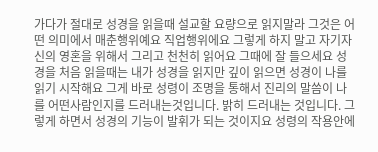가다가 절대로 성경을 읽을때 설교할 요량으로 읽지말라 그것은 어떤 의미에서 매춘행위예요 직업행위에요 그렇게 하지 말고 자기자신의 영혼을 위해서 그리고 천천히 읽어요 그때에 잘 들으세요 성경을 처음 읽을때는 내가 성경을 읽지만 깊이 읽으면 성경이 나를 읽기 시작해요 그게 바로 성령이 조명을 통해서 진리의 말씀이 나를 어떤사람인지를 드러내는것입니다. 밝히 드러내는 것입니다. 그렇게 하면서 성경의 기능이 발휘가 되는 것이지요 성령의 작용안에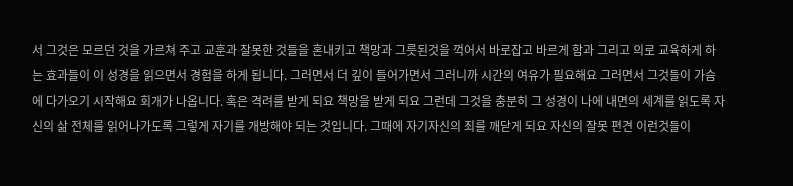서 그것은 모르던 것을 가르쳐 주고 교훈과 잘못한 것들을 혼내키고 책망과 그릇된것을 꺽어서 바로잡고 바르게 함과 그리고 의로 교육하게 하는 효과들이 이 성경을 읽으면서 경험을 하게 됩니다. 그러면서 더 깊이 들어가면서 그러니까 시간의 여유가 필요해요 그러면서 그것들이 가슴에 다가오기 시작해요 회개가 나옵니다. 혹은 격려를 받게 되요 책망을 받게 되요 그런데 그것을 충분히 그 성경이 나에 내면의 세계를 읽도록 자신의 삶 전체를 읽어나가도록 그렇게 자기를 개방해야 되는 것입니다. 그때에 자기자신의 죄를 깨닫게 되요 자신의 잘못 편견 이런것들이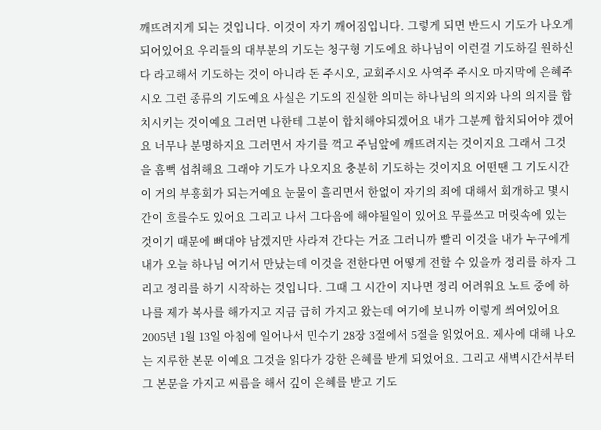깨뜨려지게 되는 것입니다. 이것이 자기 깨어짐입니다. 그렇게 되면 반드시 기도가 나오게 되어있어요 우리들의 대부분의 기도는 청구형 기도에요 하나님이 이런걸 기도하길 원하신다 라고해서 기도하는 것이 아니라 돈 주시오, 교회주시오 사역주 주시오 마지막에 은혜주시오 그런 종류의 기도예요 사실은 기도의 진실한 의미는 하나님의 의지와 나의 의지를 합치시키는 것이예요 그러면 나한테 그분이 합치해야되겠어요 내가 그분께 합치되어야 겠어요 너무나 분명하지요 그러면서 자기를 꺽고 주님앞에 깨뜨려지는 것이지요 그래서 그것을 흠뻑 섭취해요 그래야 기도가 나오지요 충분히 기도하는 것이지요 어떤땐 그 기도시간이 거의 부흥회가 되는거예요 눈물이 흘리면서 한없이 자기의 죄에 대해서 회개하고 몇시간이 흐를수도 있어요 그리고 나서 그다음에 해야될일이 있어요 무릎쓰고 머릿속에 있는것이기 때문에 뼈대야 남겠지만 사라져 간다는 거죠 그러니까 빨리 이것을 내가 누구에게 내가 오늘 하나님 여기서 만났는데 이것을 전한다면 어떻게 전할 수 있을까 정리를 하자 그리고 정리를 하기 시작하는 것입니다. 그때 그 시간이 지나면 정리 어려워요 노트 중에 하나를 제가 복사를 해가지고 지금 급히 가지고 왔는데 여기에 보니까 이렇게 씌여있어요 2005년 1월 13일 아침에 일어나서 민수기 28장 3절에서 5절을 읽었어요. 제사에 대해 나오는 지루한 본문 이예요 그것을 읽다가 강한 은혜를 받게 되었어요. 그리고 새벽시간서부터 그 본문을 가지고 씨름을 해서 깊이 은혜를 받고 기도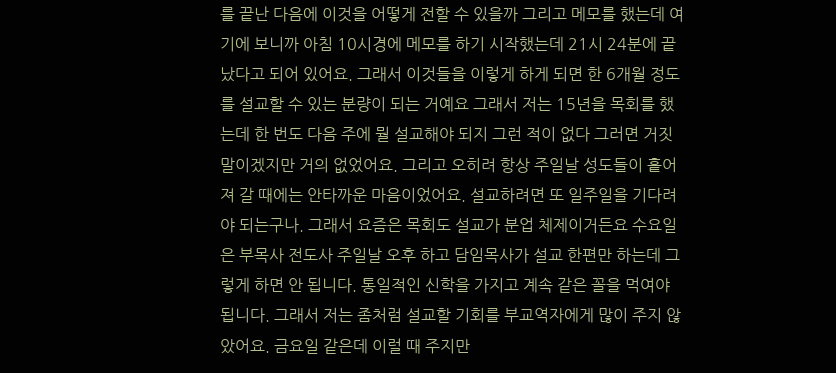를 끝난 다음에 이것을 어떻게 전할 수 있을까 그리고 메모를 했는데 여기에 보니까 아침 10시경에 메모를 하기 시작했는데 21시 24분에 끝났다고 되어 있어요. 그래서 이것들을 이렇게 하게 되면 한 6개월 정도를 설교할 수 있는 분량이 되는 거예요 그래서 저는 15년을 목회를 했는데 한 번도 다음 주에 뭘 설교해야 되지 그런 적이 없다 그러면 거짓말이겠지만 거의 없었어요. 그리고 오히려 항상 주일날 성도들이 흩어져 갈 때에는 안타까운 마음이었어요. 설교하려면 또 일주일을 기다려야 되는구나. 그래서 요즘은 목회도 설교가 분업 체제이거든요 수요일은 부목사 전도사 주일날 오후 하고 담임목사가 설교 한편만 하는데 그렇게 하면 안 됩니다. 통일적인 신학을 가지고 계속 같은 꼴을 먹여야 됩니다. 그래서 저는 좀처럼 설교할 기회를 부교역자에게 많이 주지 않았어요. 금요일 같은데 이럴 때 주지만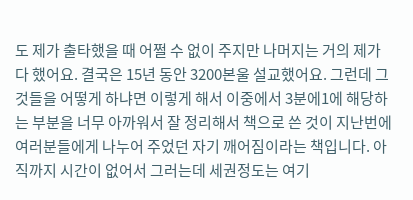도 제가 출타했을 때 어쩔 수 없이 주지만 나머지는 거의 제가 다 했어요. 결국은 15년 동안 3200본울 설교했어요. 그런데 그것들을 어떻게 하냐면 이렇게 해서 이중에서 3분에1에 해당하는 부분을 너무 아까워서 잘 정리해서 책으로 쓴 것이 지난번에 여러분들에게 나누어 주었던 자기 깨어짐이라는 책입니다. 아직까지 시간이 없어서 그러는데 세권정도는 여기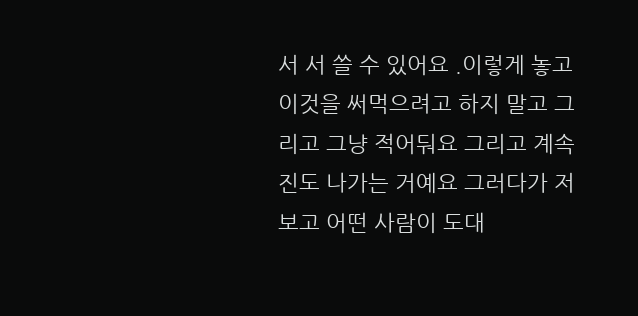서 서 쓸 수 있어요 .이렇게 놓고 이것을 써먹으려고 하지 말고 그리고 그냥 적어둬요 그리고 계속 진도 나가는 거예요 그러다가 저보고 어떤 사람이 도대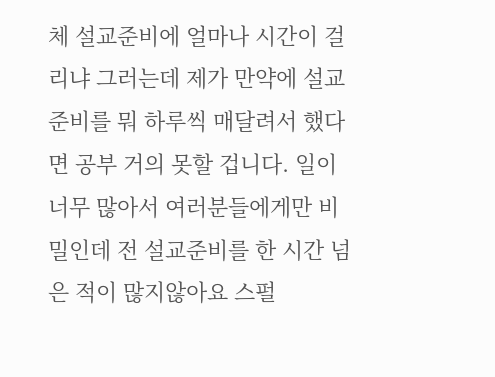체 설교준비에 얼마나 시간이 걸리냐 그러는데 제가 만약에 설교준비를 뭐 하루씩 매달려서 했다면 공부 거의 못할 겁니다. 일이 너무 많아서 여러분들에게만 비밀인데 전 설교준비를 한 시간 넘은 적이 많지않아요 스펄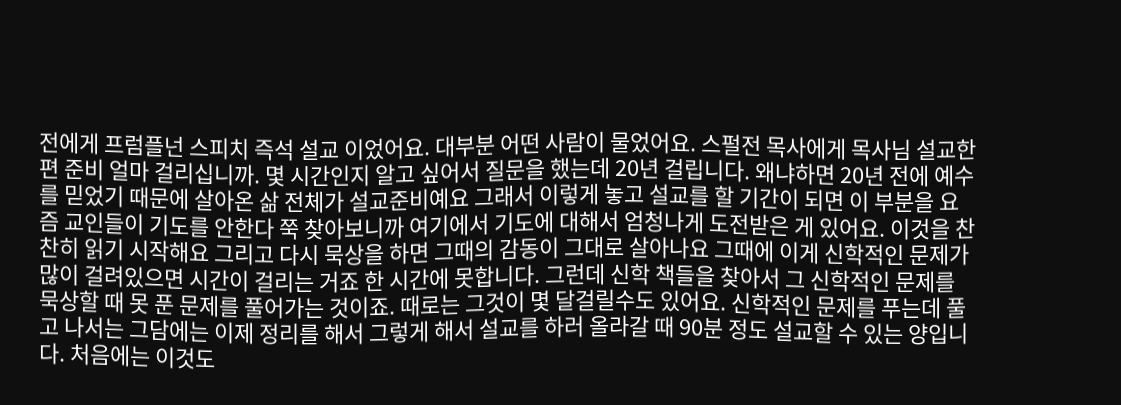전에게 프럼플넌 스피치 즉석 설교 이었어요. 대부분 어떤 사람이 물었어요. 스펄전 목사에게 목사님 설교한편 준비 얼마 걸리십니까. 몇 시간인지 알고 싶어서 질문을 했는데 20년 걸립니다. 왜냐하면 20년 전에 예수를 믿었기 때문에 살아온 삶 전체가 설교준비예요 그래서 이렇게 놓고 설교를 할 기간이 되면 이 부분을 요즘 교인들이 기도를 안한다 쭉 찾아보니까 여기에서 기도에 대해서 엄청나게 도전받은 게 있어요. 이것을 찬찬히 읽기 시작해요 그리고 다시 묵상을 하면 그때의 감동이 그대로 살아나요 그때에 이게 신학적인 문제가 많이 걸려있으면 시간이 걸리는 거죠 한 시간에 못합니다. 그런데 신학 책들을 찾아서 그 신학적인 문제를 묵상할 때 못 푼 문제를 풀어가는 것이죠. 때로는 그것이 몇 달걸릴수도 있어요. 신학적인 문제를 푸는데 풀고 나서는 그담에는 이제 정리를 해서 그렇게 해서 설교를 하러 올라갈 때 90분 정도 설교할 수 있는 양입니다. 처음에는 이것도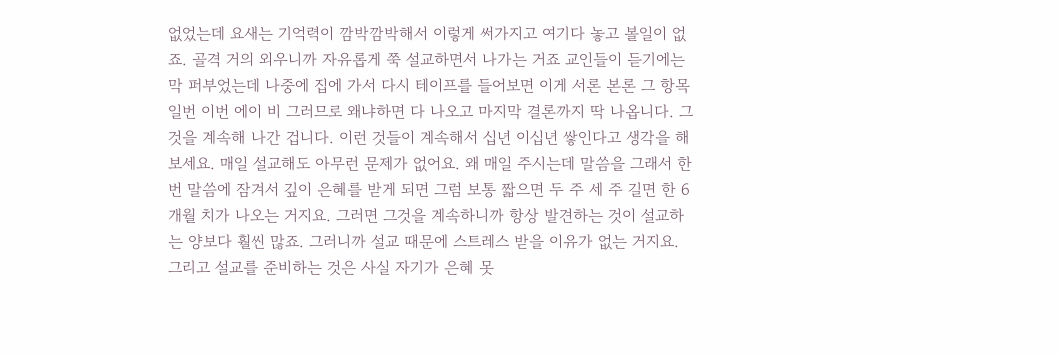없었는데 요새는 기억력이 깜박깜박해서 이렇게 써가지고 여기다 놓고 볼일이 없죠. 골격 거의 외우니까 자유롭게 쭉 설교하면서 나가는 거죠 교인들이 듣기에는 막 퍼부었는데 나중에 집에 가서 다시 테이프를 들어보면 이게 서론 본론 그 항목 일번 이번 에이 비 그러므로 왜냐하면 다 나오고 마지막 결론까지 딱 나옵니다. 그것을 계속해 나간 겁니다. 이런 것들이 계속해서 십년 이십년 쌓인다고 생각을 해보세요. 매일 설교해도 아무런 문제가 없어요. 왜 매일 주시는데 말씀을 그래서 한번 말씀에 잠겨서 깊이 은혜를 받게 되면 그럼 보통 짧으면 두 주 세 주 길면 한 6개월 치가 나오는 거지요. 그러면 그것을 계속하니까 항상 발견하는 것이 설교하는 양보다 훨씬 많죠. 그러니까 설교 때문에 스트레스 받을 이유가 없는 거지요. 그리고 설교를 준비하는 것은 사실 자기가 은혜 못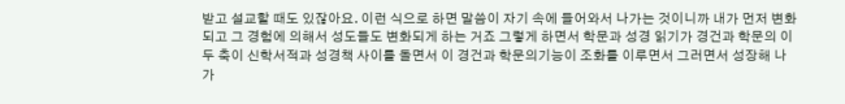받고 설교할 때도 있잖아요. 이런 식으로 하면 말씀이 자기 속에 들어와서 나가는 것이니까 내가 먼저 변화되고 그 경험에 의해서 성도들도 변화되게 하는 거죠 그렇게 하면서 학문과 성경 읽기가 경건과 학문의 이 두 축이 신학서적과 성경책 사이를 돌면서 이 경건과 학문의기능이 조화를 이루면서 그러면서 성장해 나가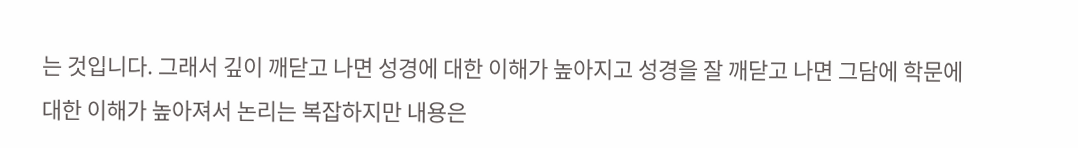는 것입니다. 그래서 깊이 깨닫고 나면 성경에 대한 이해가 높아지고 성경을 잘 깨닫고 나면 그담에 학문에 대한 이해가 높아져서 논리는 복잡하지만 내용은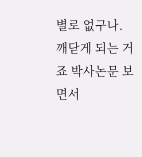별로 없구나. 깨닫게 되는 거죠 박사논문 보면서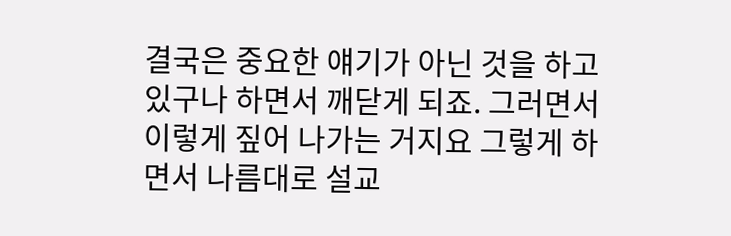결국은 중요한 얘기가 아닌 것을 하고 있구나 하면서 깨닫게 되죠. 그러면서 이렇게 짚어 나가는 거지요 그렇게 하면서 나름대로 설교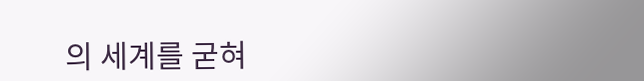의 세계를 굳혀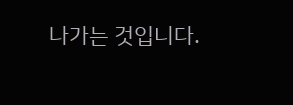나가는 것입니다.